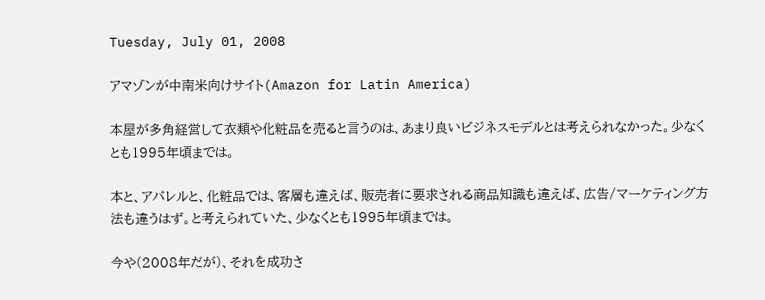Tuesday, July 01, 2008

アマゾンが中南米向けサイト(Amazon for Latin America)

本屋が多角経営して衣類や化粧品を売ると言うのは、あまり良いビジネスモデルとは考えられなかった。少なくとも1995年頃までは。

本と、アパレルと、化粧品では、客層も違えば、販売者に要求される商品知識も違えば、広告/マーケティング方法も違うはず。と考えられていた、少なくとも1995年頃までは。

今や(2008年だが)、それを成功さ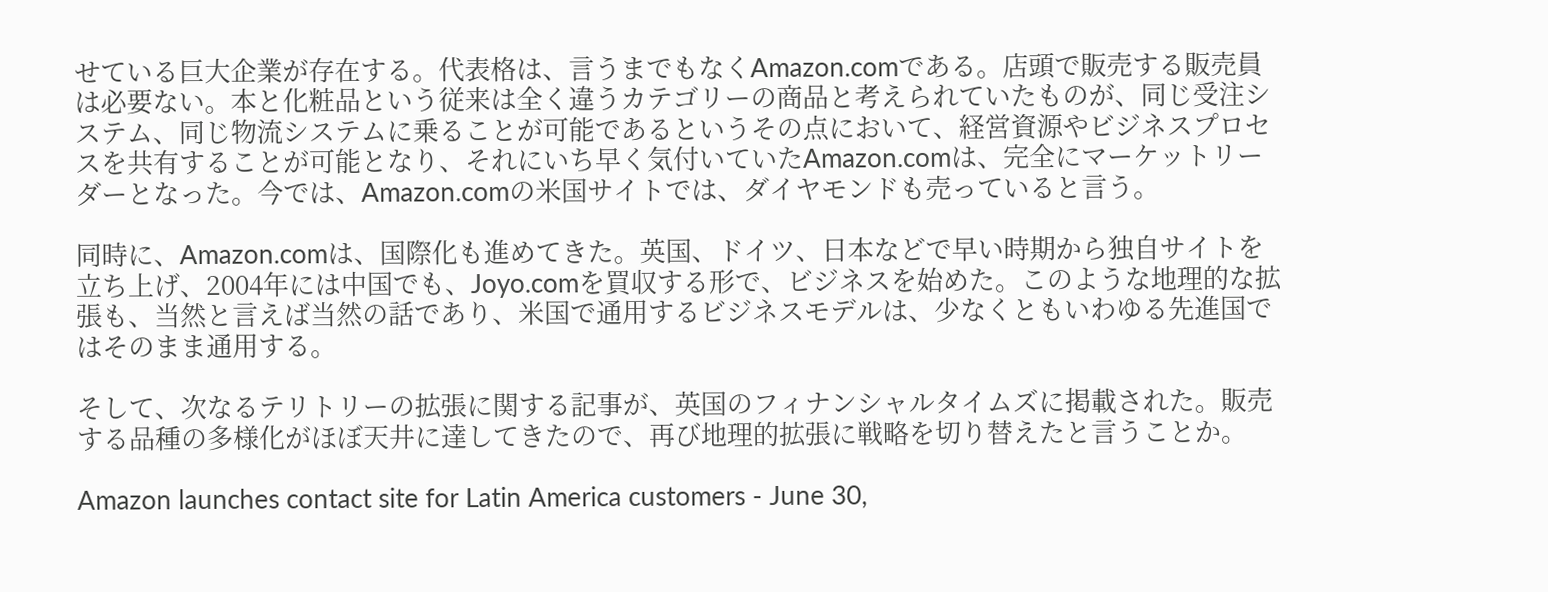せている巨大企業が存在する。代表格は、言うまでもなくAmazon.comである。店頭で販売する販売員は必要ない。本と化粧品という従来は全く違うカテゴリーの商品と考えられていたものが、同じ受注システム、同じ物流システムに乗ることが可能であるというその点において、経営資源やビジネスプロセスを共有することが可能となり、それにいち早く気付いていたAmazon.comは、完全にマーケットリーダーとなった。今では、Amazon.comの米国サイトでは、ダイヤモンドも売っていると言う。

同時に、Amazon.comは、国際化も進めてきた。英国、ドイツ、日本などで早い時期から独自サイトを立ち上げ、2004年には中国でも、Joyo.comを買収する形で、ビジネスを始めた。このような地理的な拡張も、当然と言えば当然の話であり、米国で通用するビジネスモデルは、少なくともいわゆる先進国ではそのまま通用する。

そして、次なるテリトリーの拡張に関する記事が、英国のフィナンシャルタイムズに掲載された。販売する品種の多様化がほぼ天井に達してきたので、再び地理的拡張に戦略を切り替えたと言うことか。

Amazon launches contact site for Latin America customers - June 30,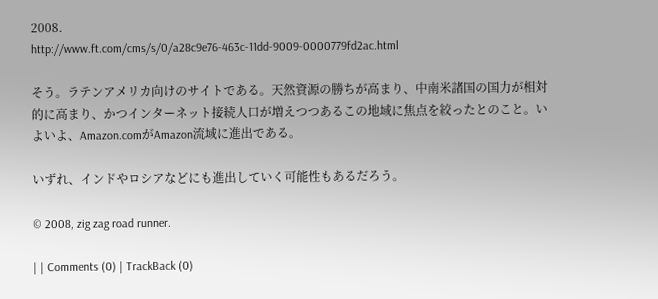2008.
http://www.ft.com/cms/s/0/a28c9e76-463c-11dd-9009-0000779fd2ac.html

そう。ラテンアメリカ向けのサイトである。天然資源の勝ちが高まり、中南米諸国の国力が相対的に高まり、かつインターネット接続人口が増えつつあるこの地域に焦点を絞ったとのこと。いよいよ、Amazon.comがAmazon流域に進出である。

いずれ、インドやロシアなどにも進出していく可能性もあるだろう。

© 2008, zig zag road runner.

| | Comments (0) | TrackBack (0)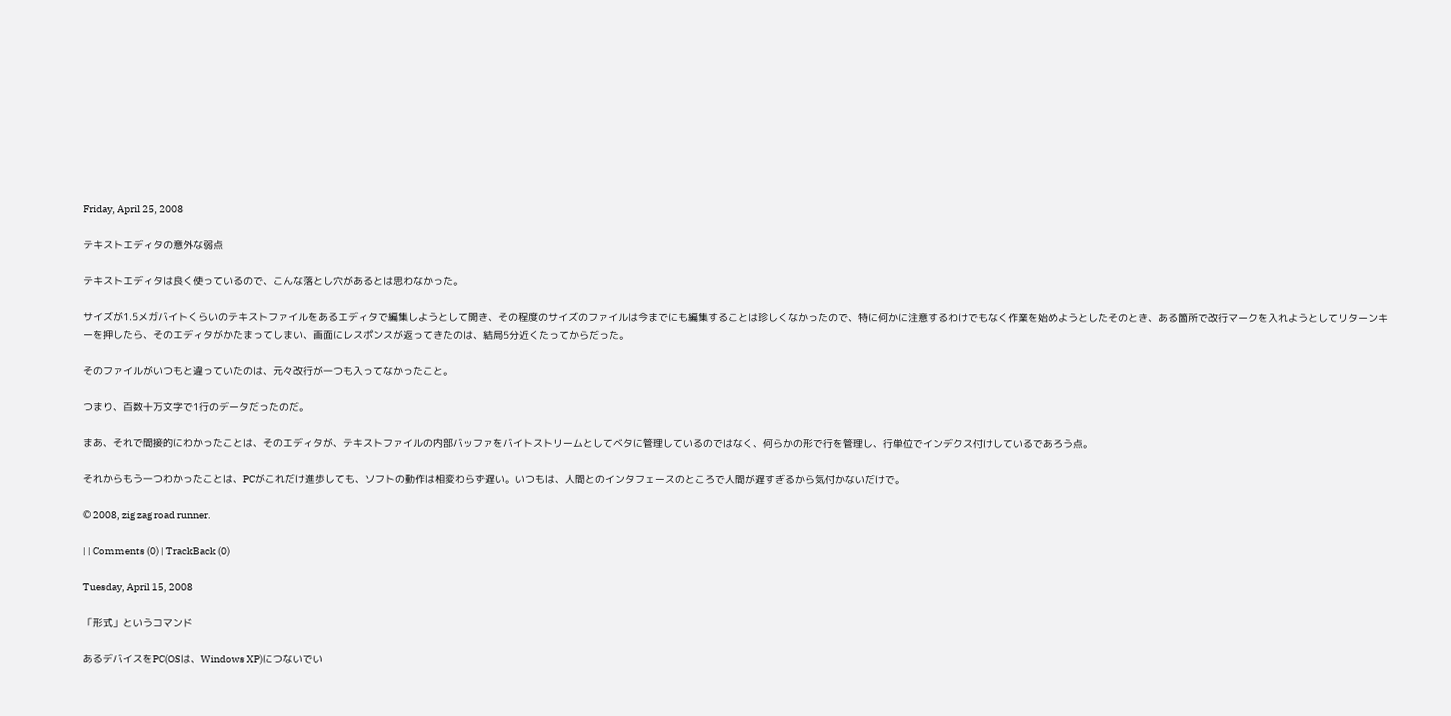Friday, April 25, 2008

テキストエディタの意外な弱点

テキストエディタは良く使っているので、こんな落とし穴があるとは思わなかった。

サイズが1.5メガバイトくらいのテキストファイルをあるエディタで編集しようとして開き、その程度のサイズのファイルは今までにも編集することは珍しくなかったので、特に何かに注意するわけでもなく作業を始めようとしたそのとき、ある箇所で改行マークを入れようとしてリターンキーを押したら、そのエディタがかたまってしまい、画面にレスポンスが返ってきたのは、結局5分近くたってからだった。

そのファイルがいつもと違っていたのは、元々改行が一つも入ってなかったこと。

つまり、百数十万文字で1行のデータだったのだ。

まあ、それで間接的にわかったことは、そのエディタが、テキストファイルの内部バッファをバイトストリームとしてベタに管理しているのではなく、何らかの形で行を管理し、行単位でインデクス付けしているであろう点。

それからもう一つわかったことは、PCがこれだけ進歩しても、ソフトの動作は相変わらず遅い。いつもは、人間とのインタフェースのところで人間が遅すぎるから気付かないだけで。

© 2008, zig zag road runner.

| | Comments (0) | TrackBack (0)

Tuesday, April 15, 2008

「形式」というコマンド

あるデバイスをPC(OSは、Windows XP)につないでい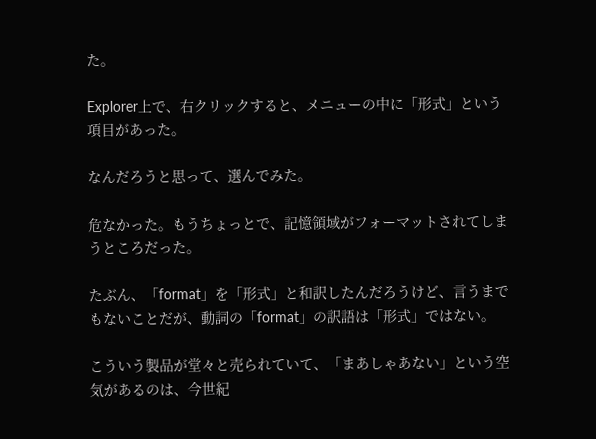た。

Explorer上で、右クリックすると、メニューの中に「形式」という項目があった。

なんだろうと思って、選んでみた。

危なかった。もうちょっとで、記憶領域がフォーマットされてしまうところだった。

たぶん、「format」を「形式」と和訳したんだろうけど、言うまでもないことだが、動詞の「format」の訳語は「形式」ではない。

こういう製品が堂々と売られていて、「まあしゃあない」という空気があるのは、今世紀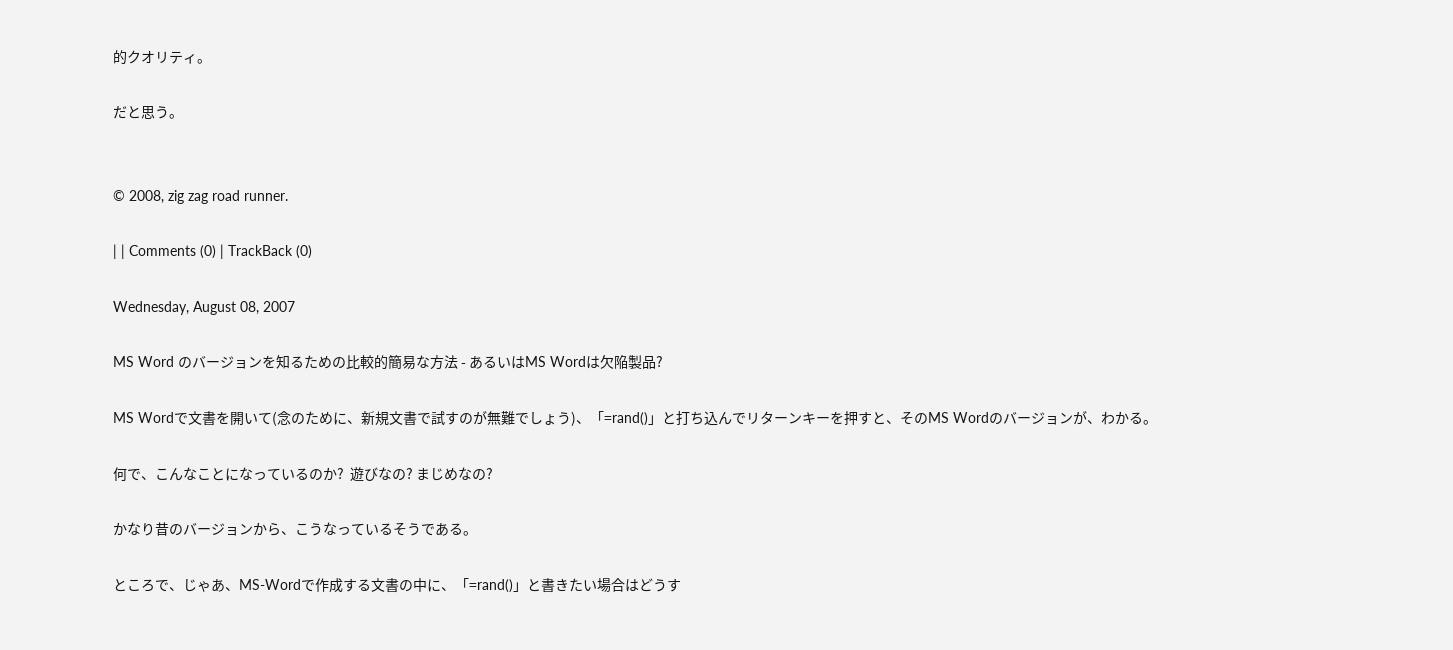的クオリティ。

だと思う。


© 2008, zig zag road runner.

| | Comments (0) | TrackBack (0)

Wednesday, August 08, 2007

MS Word のバージョンを知るための比較的簡易な方法 - あるいはMS Wordは欠陥製品?

MS Wordで文書を開いて(念のために、新規文書で試すのが無難でしょう)、「=rand()」と打ち込んでリターンキーを押すと、そのMS Wordのバージョンが、わかる。

何で、こんなことになっているのか?  遊びなの? まじめなの?

かなり昔のバージョンから、こうなっているそうである。

ところで、じゃあ、MS-Wordで作成する文書の中に、「=rand()」と書きたい場合はどうす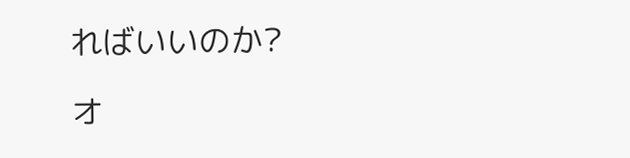ればいいのか?

オ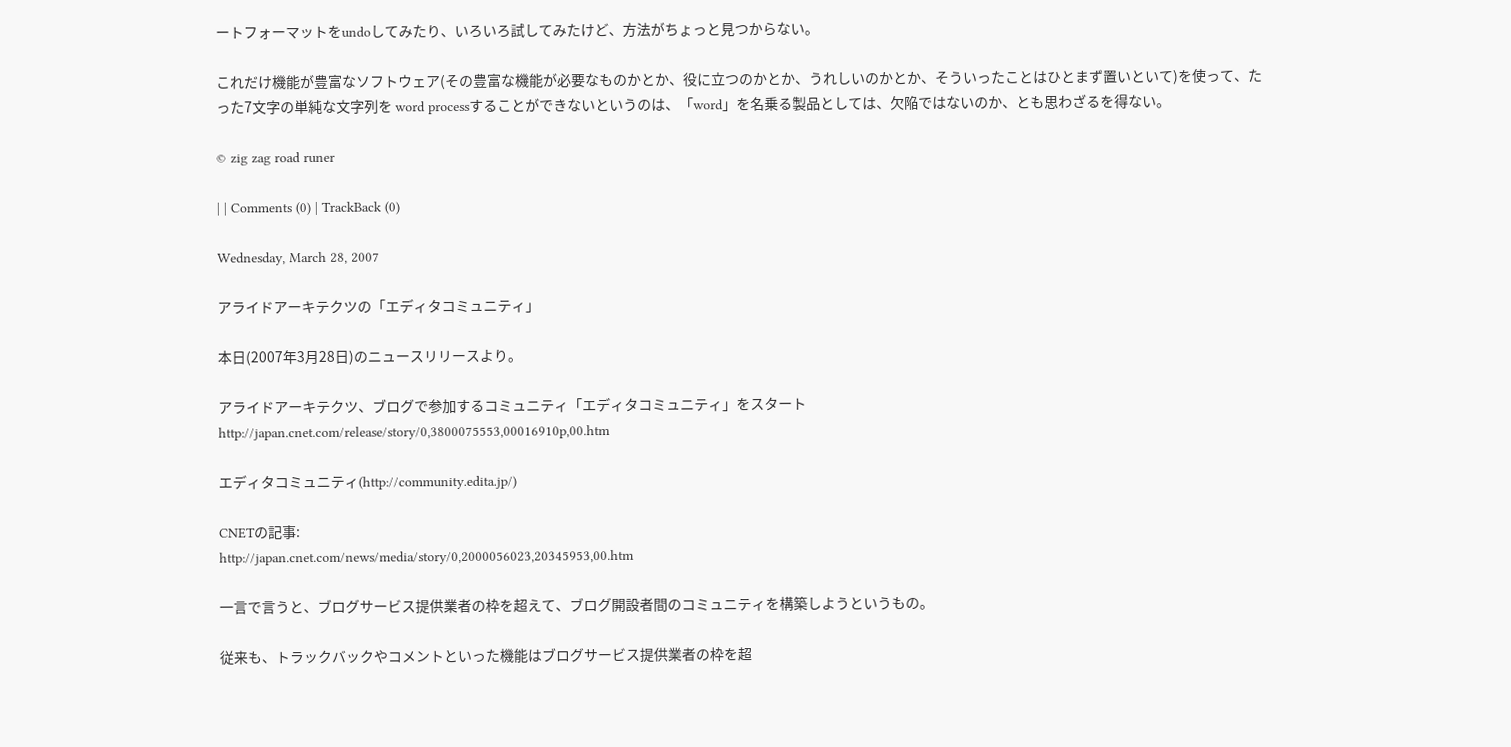ートフォーマットをundoしてみたり、いろいろ試してみたけど、方法がちょっと見つからない。

これだけ機能が豊富なソフトウェア(その豊富な機能が必要なものかとか、役に立つのかとか、うれしいのかとか、そういったことはひとまず置いといて)を使って、たった7文字の単純な文字列を word processすることができないというのは、「word」を名乗る製品としては、欠陥ではないのか、とも思わざるを得ない。

© zig zag road runer

| | Comments (0) | TrackBack (0)

Wednesday, March 28, 2007

アライドアーキテクツの「エディタコミュニティ」

本日(2007年3月28日)のニュースリリースより。

アライドアーキテクツ、ブログで参加するコミュニティ「エディタコミュニティ」をスタート
http://japan.cnet.com/release/story/0,3800075553,00016910p,00.htm

エディタコミュニティ(http://community.edita.jp/)

CNETの記事:
http://japan.cnet.com/news/media/story/0,2000056023,20345953,00.htm

一言で言うと、ブログサービス提供業者の枠を超えて、ブログ開設者間のコミュニティを構築しようというもの。

従来も、トラックバックやコメントといった機能はブログサービス提供業者の枠を超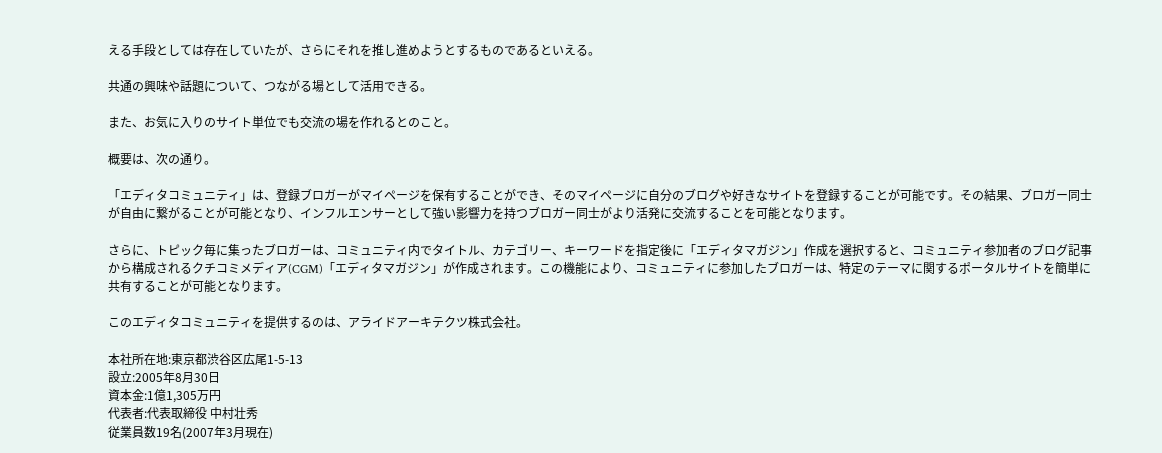える手段としては存在していたが、さらにそれを推し進めようとするものであるといえる。

共通の興味や話題について、つながる場として活用できる。

また、お気に入りのサイト単位でも交流の場を作れるとのこと。

概要は、次の通り。

「エディタコミュニティ」は、登録ブロガーがマイページを保有することができ、そのマイページに自分のブログや好きなサイトを登録することが可能です。その結果、ブロガー同士が自由に繋がることが可能となり、インフルエンサーとして強い影響力を持つブロガー同士がより活発に交流することを可能となります。

さらに、トピック毎に集ったブロガーは、コミュニティ内でタイトル、カテゴリー、キーワードを指定後に「エディタマガジン」作成を選択すると、コミュニティ参加者のブログ記事から構成されるクチコミメディア(CGM)「エディタマガジン」が作成されます。この機能により、コミュニティに参加したブロガーは、特定のテーマに関するポータルサイトを簡単に共有することが可能となります。

このエディタコミュニティを提供するのは、アライドアーキテクツ株式会社。

本社所在地:東京都渋谷区広尾1-5-13
設立:2005年8月30日
資本金:1億1,305万円
代表者:代表取締役 中村壮秀
従業員数19名(2007年3月現在)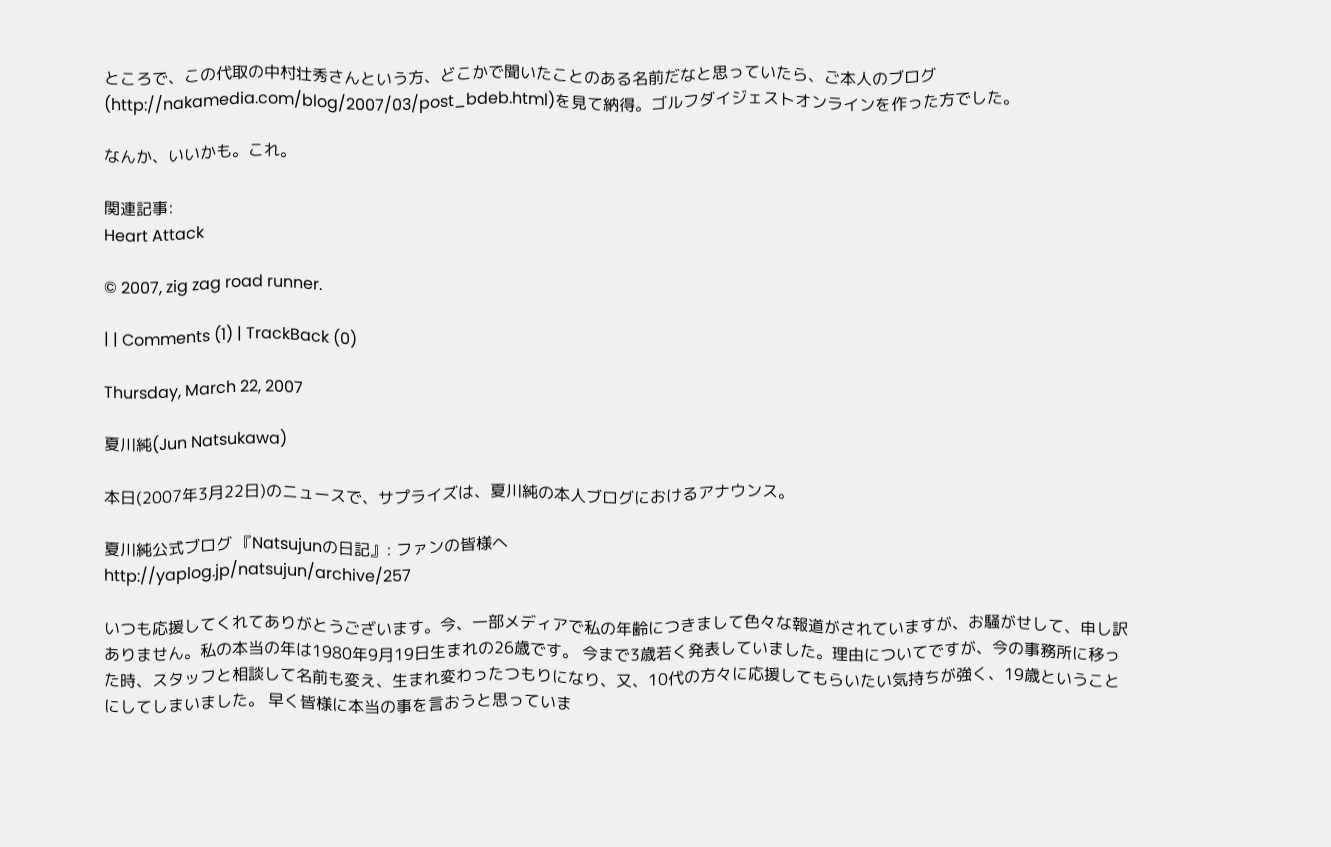ところで、この代取の中村壮秀さんという方、どこかで聞いたことのある名前だなと思っていたら、ご本人のブログ(http://nakamedia.com/blog/2007/03/post_bdeb.html)を見て納得。ゴルフダイジェストオンラインを作った方でした。

なんか、いいかも。これ。

関連記事:
Heart Attack

© 2007, zig zag road runner.

| | Comments (1) | TrackBack (0)

Thursday, March 22, 2007

夏川純(Jun Natsukawa)

本日(2007年3月22日)のニュースで、サプライズは、夏川純の本人ブログにおけるアナウンス。

夏川純公式ブログ 『Natsujunの日記』: ファンの皆様へ
http://yaplog.jp/natsujun/archive/257

いつも応援してくれてありがとうございます。今、一部メディアで私の年齢につきまして色々な報道がされていますが、お騒がせして、申し訳ありません。私の本当の年は1980年9月19日生まれの26歳です。 今まで3歳若く発表していました。理由についてですが、今の事務所に移った時、スタッフと相談して名前も変え、生まれ変わったつもりになり、又、10代の方々に応援してもらいたい気持ちが強く、19歳ということにしてしまいました。 早く皆様に本当の事を言おうと思っていま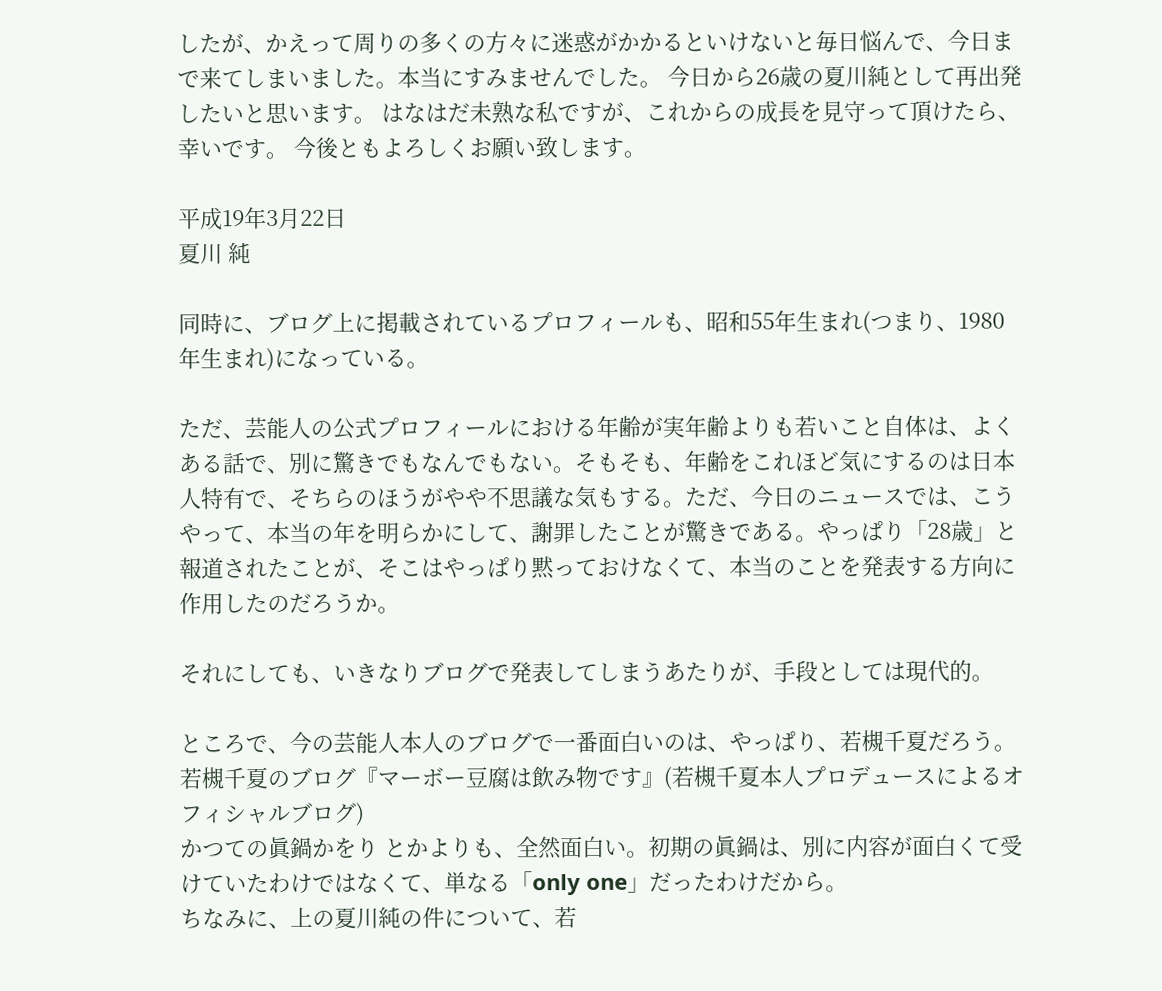したが、かえって周りの多くの方々に迷惑がかかるといけないと毎日悩んで、今日まで来てしまいました。本当にすみませんでした。 今日から26歳の夏川純として再出発したいと思います。 はなはだ未熟な私ですが、これからの成長を見守って頂けたら、幸いです。 今後ともよろしくお願い致します。

平成19年3月22日
夏川 純

同時に、ブログ上に掲載されているプロフィールも、昭和55年生まれ(つまり、1980年生まれ)になっている。

ただ、芸能人の公式プロフィールにおける年齢が実年齢よりも若いこと自体は、よくある話で、別に驚きでもなんでもない。そもそも、年齢をこれほど気にするのは日本人特有で、そちらのほうがやや不思議な気もする。ただ、今日のニュースでは、こうやって、本当の年を明らかにして、謝罪したことが驚きである。やっぱり「28歳」と報道されたことが、そこはやっぱり黙っておけなくて、本当のことを発表する方向に作用したのだろうか。

それにしても、いきなりブログで発表してしまうあたりが、手段としては現代的。

ところで、今の芸能人本人のブログで一番面白いのは、やっぱり、若槻千夏だろう。
若槻千夏のブログ『マーボー豆腐は飲み物です』(若槻千夏本人プロデュースによるオフィシャルブログ)
かつての眞鍋かをり とかよりも、全然面白い。初期の眞鍋は、別に内容が面白くて受けていたわけではなくて、単なる「only one」だったわけだから。
ちなみに、上の夏川純の件について、若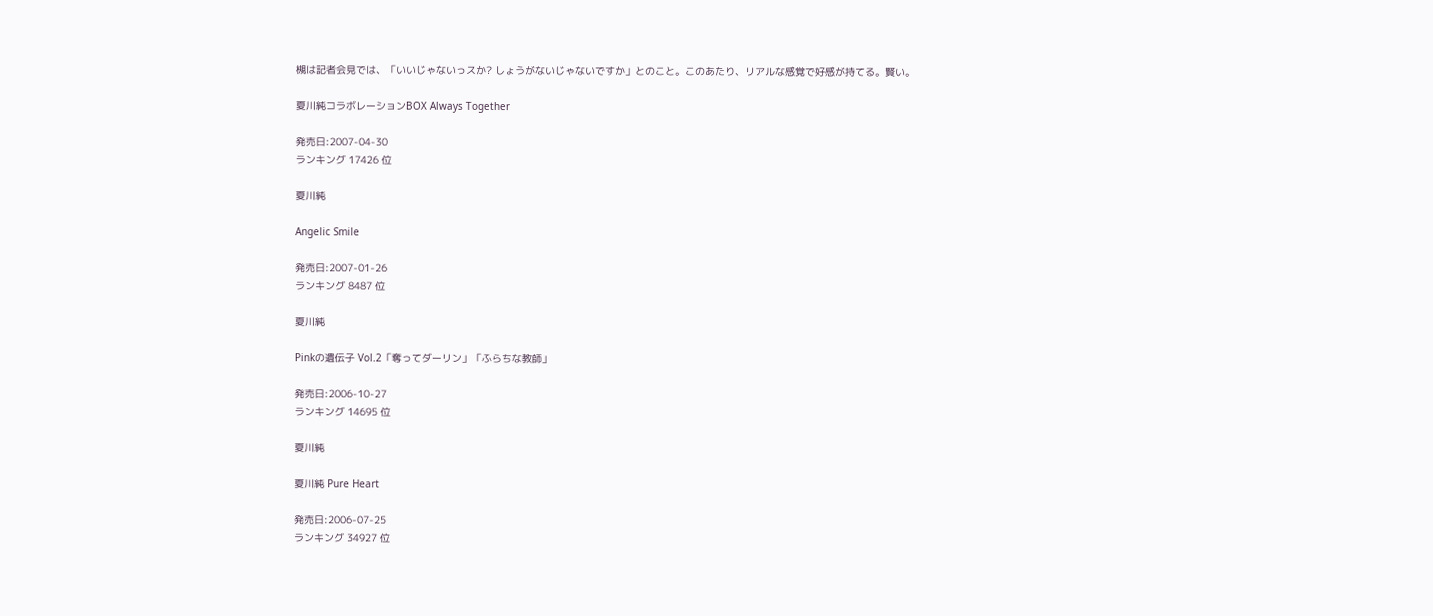槻は記者会見では、「いいじゃないっスか? しょうがないじゃないですか」とのこと。このあたり、リアルな感覚で好感が持てる。賢い。

夏川純コラボレーションBOX Always Together

発売日:2007-04-30
ランキング 17426 位

夏川純

Angelic Smile

発売日:2007-01-26
ランキング 8487 位

夏川純

Pinkの遺伝子 Vol.2「奪ってダーリン」「ふらちな教師」

発売日:2006-10-27
ランキング 14695 位

夏川純

夏川純 Pure Heart

発売日:2006-07-25
ランキング 34927 位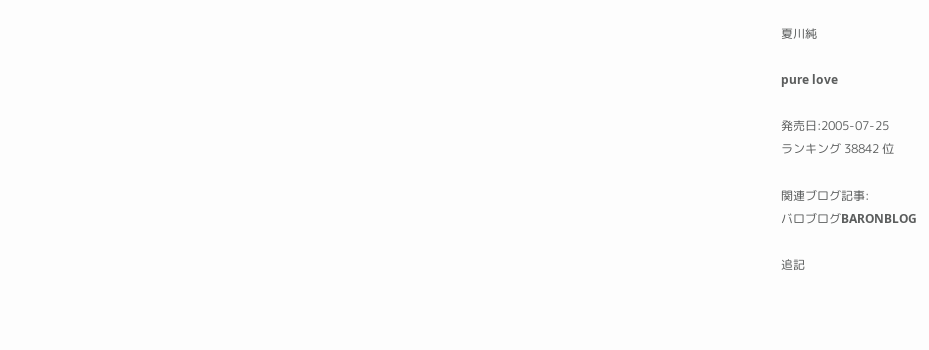夏川純

pure love

発売日:2005-07-25
ランキング 38842 位

関連ブログ記事:
バロブログBARONBLOG

追記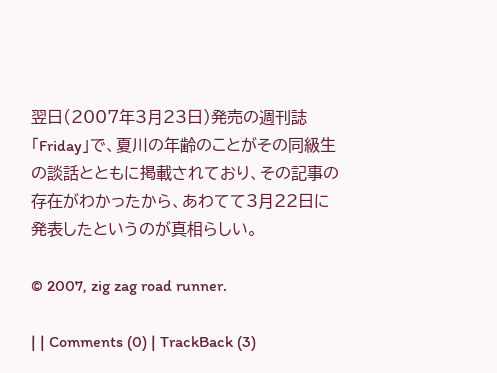翌日(2007年3月23日)発売の週刊誌「Friday」で、夏川の年齢のことがその同級生の談話とともに掲載されており、その記事の存在がわかったから、あわてて3月22日に発表したというのが真相らしい。

© 2007, zig zag road runner.

| | Comments (0) | TrackBack (3)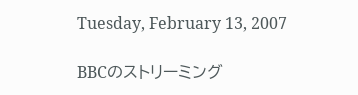Tuesday, February 13, 2007

BBCのストリーミング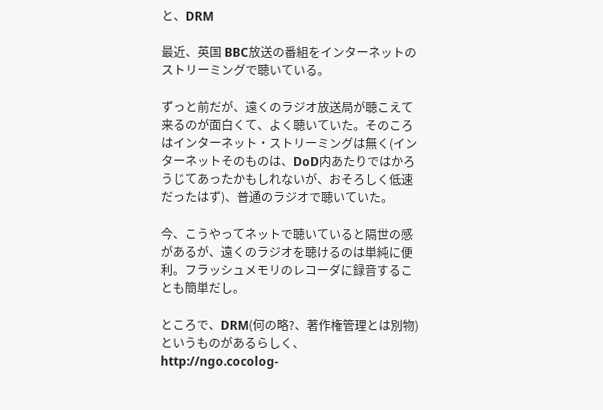と、DRM

最近、英国 BBC放送の番組をインターネットのストリーミングで聴いている。

ずっと前だが、遠くのラジオ放送局が聴こえて来るのが面白くて、よく聴いていた。そのころはインターネット・ストリーミングは無く(インターネットそのものは、DoD内あたりではかろうじてあったかもしれないが、おそろしく低速だったはず)、普通のラジオで聴いていた。

今、こうやってネットで聴いていると隔世の感があるが、遠くのラジオを聴けるのは単純に便利。フラッシュメモリのレコーダに録音することも簡単だし。

ところで、DRM(何の略?、著作権管理とは別物)というものがあるらしく、
http://ngo.cocolog-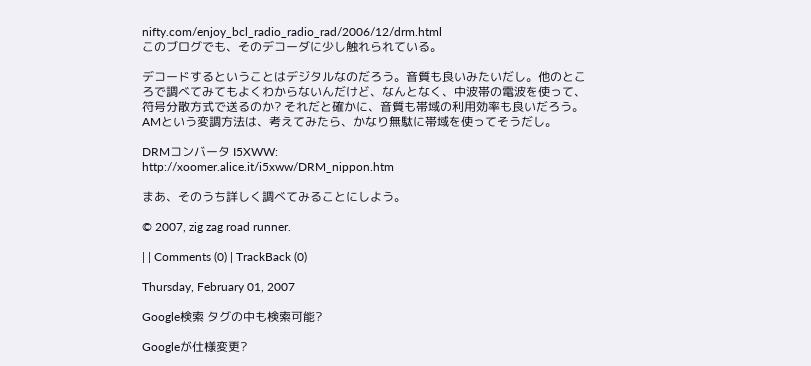nifty.com/enjoy_bcl_radio_radio_rad/2006/12/drm.html
このブログでも、そのデコーダに少し触れられている。

デコードするということはデジタルなのだろう。音質も良いみたいだし。他のところで調べてみてもよくわからないんだけど、なんとなく、中波帯の電波を使って、符号分散方式で送るのか? それだと確かに、音質も帯域の利用効率も良いだろう。AMという変調方法は、考えてみたら、かなり無駄に帯域を使ってそうだし。

DRMコンバータ I5XWW:
http://xoomer.alice.it/i5xww/DRM_nippon.htm

まあ、そのうち詳しく調べてみることにしよう。

© 2007, zig zag road runner.

| | Comments (0) | TrackBack (0)

Thursday, February 01, 2007

Google検索 タグの中も検索可能?

Googleが仕様変更?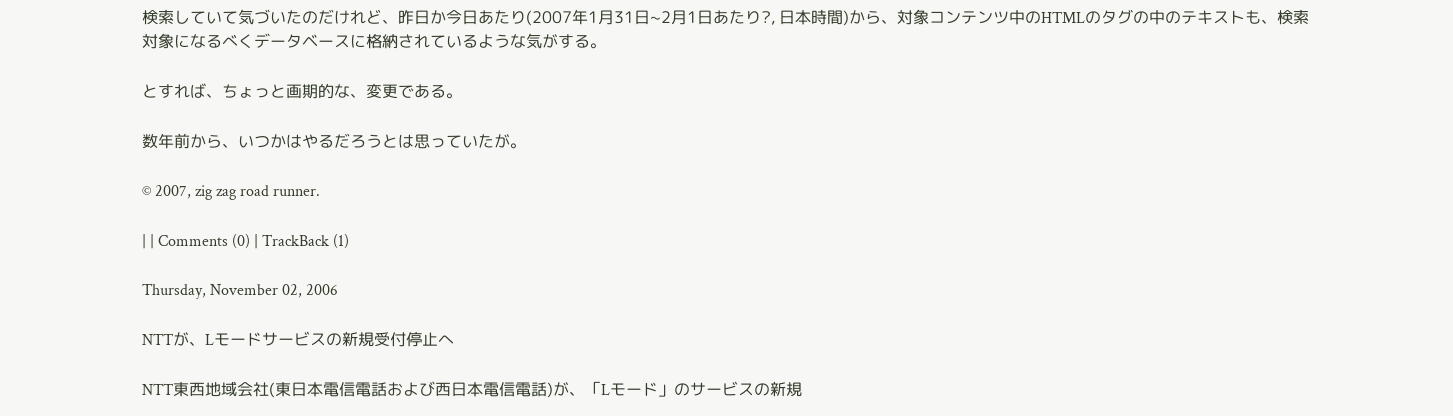検索していて気づいたのだけれど、昨日か今日あたり(2007年1月31日~2月1日あたり?, 日本時間)から、対象コンテンツ中のHTMLのタグの中のテキストも、検索対象になるべくデータベースに格納されているような気がする。

とすれば、ちょっと画期的な、変更である。

数年前から、いつかはやるだろうとは思っていたが。

© 2007, zig zag road runner.

| | Comments (0) | TrackBack (1)

Thursday, November 02, 2006

NTTが、Lモードサービスの新規受付停止へ

NTT東西地域会社(東日本電信電話および西日本電信電話)が、「Lモード」のサービスの新規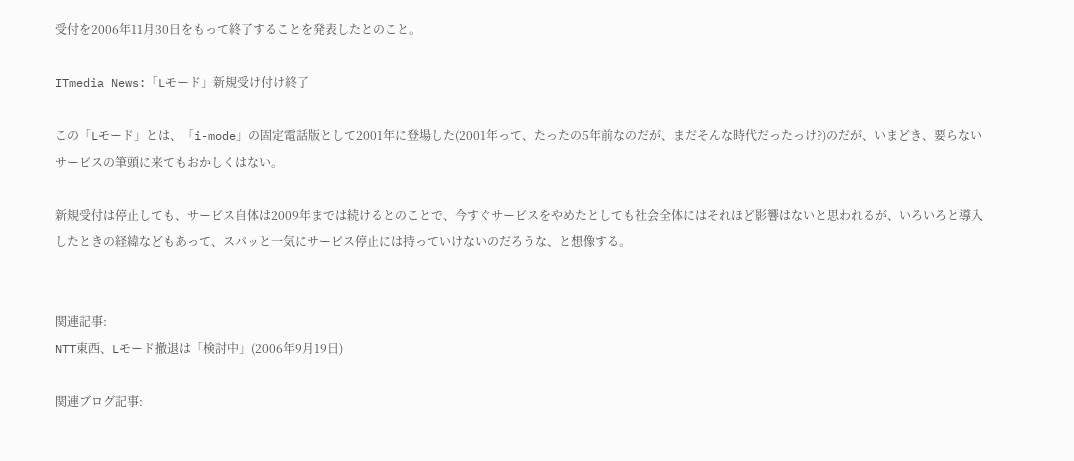受付を2006年11月30日をもって終了することを発表したとのこと。

ITmedia News:「Lモード」新規受け付け終了

この「Lモード」とは、「i-mode」の固定電話版として2001年に登場した(2001年って、たったの5年前なのだが、まだそんな時代だったっけ?)のだが、いまどき、要らないサービスの筆頭に来てもおかしくはない。

新規受付は停止しても、サービス自体は2009年までは続けるとのことで、今すぐサービスをやめたとしても社会全体にはそれほど影響はないと思われるが、いろいろと導入したときの経緯などもあって、スパッと一気にサービス停止には持っていけないのだろうな、と想像する。


関連記事:
NTT東西、Lモード撤退は「検討中」(2006年9月19日)

関連ブログ記事: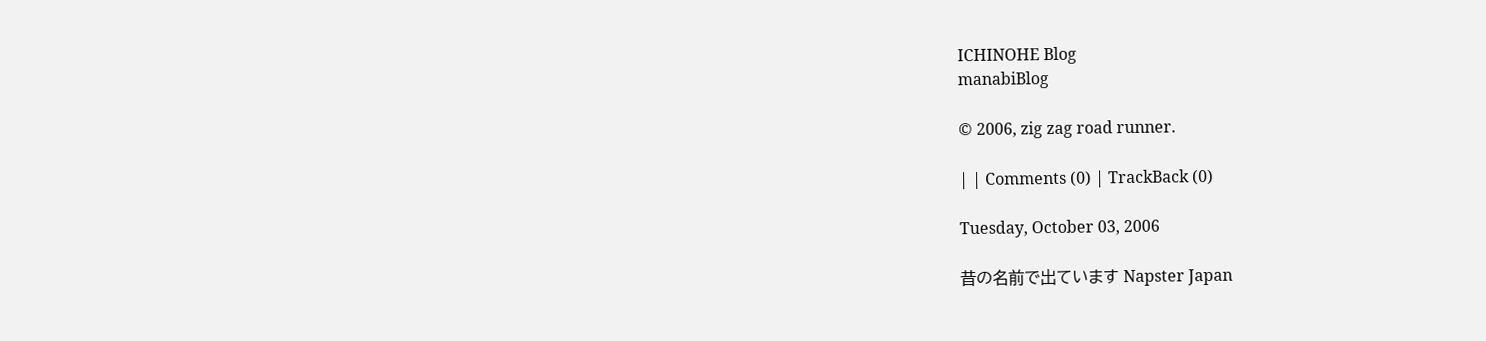ICHINOHE Blog
manabiBlog

© 2006, zig zag road runner.

| | Comments (0) | TrackBack (0)

Tuesday, October 03, 2006

昔の名前で出ています Napster Japan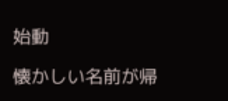始動

懐かしい名前が帰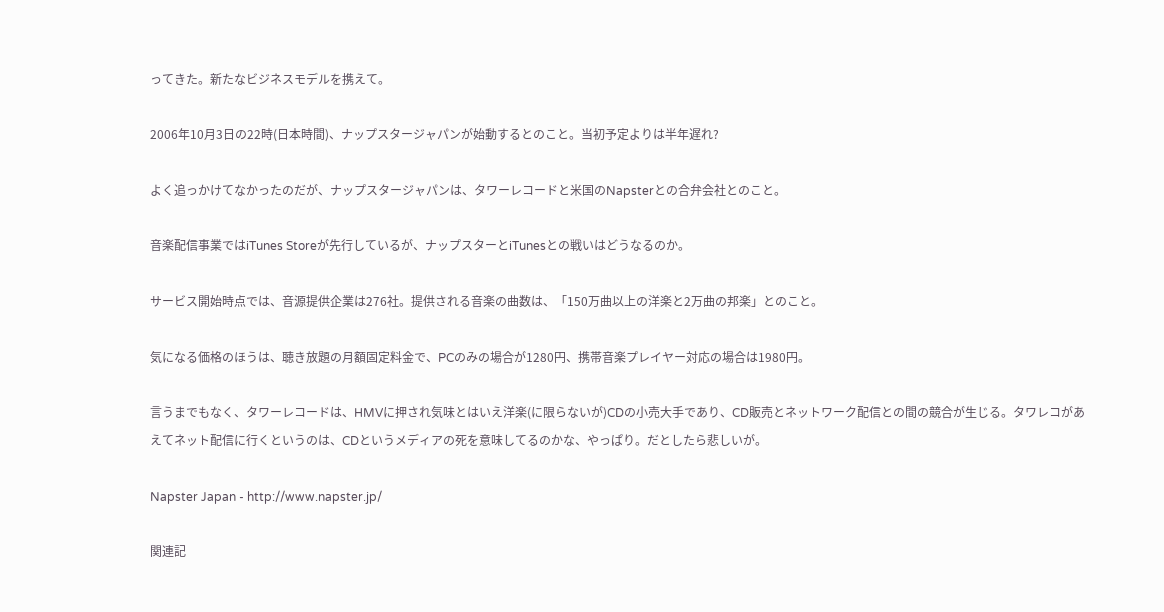ってきた。新たなビジネスモデルを携えて。

2006年10月3日の22時(日本時間)、ナップスタージャパンが始動するとのこと。当初予定よりは半年遅れ?

よく追っかけてなかったのだが、ナップスタージャパンは、タワーレコードと米国のNapsterとの合弁会社とのこと。

音楽配信事業ではiTunes Storeが先行しているが、ナップスターとiTunesとの戦いはどうなるのか。

サービス開始時点では、音源提供企業は276社。提供される音楽の曲数は、「150万曲以上の洋楽と2万曲の邦楽」とのこと。

気になる価格のほうは、聴き放題の月額固定料金で、PCのみの場合が1280円、携帯音楽プレイヤー対応の場合は1980円。

言うまでもなく、タワーレコードは、HMVに押され気味とはいえ洋楽(に限らないが)CDの小売大手であり、CD販売とネットワーク配信との間の競合が生じる。タワレコがあえてネット配信に行くというのは、CDというメディアの死を意味してるのかな、やっぱり。だとしたら悲しいが。

Napster Japan - http://www.napster.jp/

関連記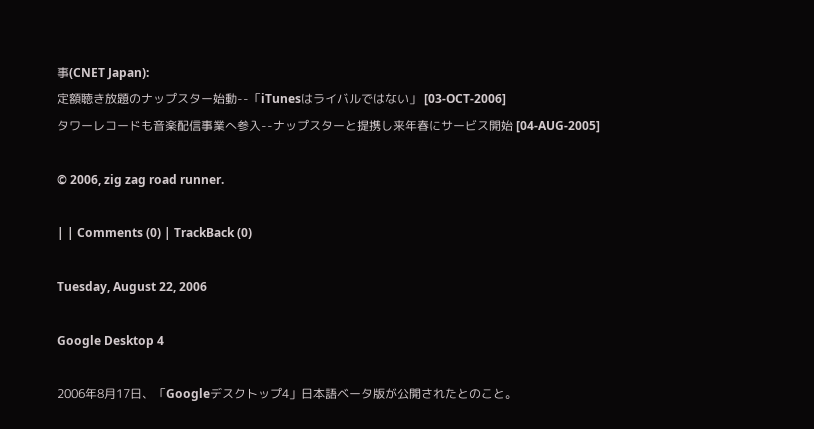事(CNET Japan):
定額聴き放題のナップスター始動--「iTunesはライバルではない」 [03-OCT-2006]
タワーレコードも音楽配信事業へ参入--ナップスターと提携し来年春にサービス開始 [04-AUG-2005]

© 2006, zig zag road runner.

| | Comments (0) | TrackBack (0)

Tuesday, August 22, 2006

Google Desktop 4

2006年8月17日、「Googleデスクトップ4」日本語ベータ版が公開されたとのこと。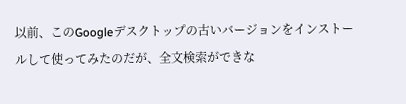以前、このGoogleデスクトップの古いバージョンをインストールして使ってみたのだが、全文検索ができな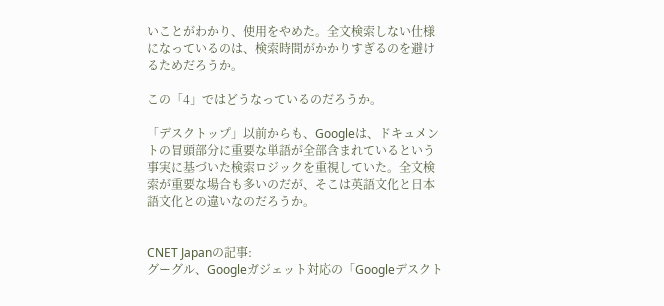いことがわかり、使用をやめた。全文検索しない仕様になっているのは、検索時間がかかりすぎるのを避けるためだろうか。

この「4」ではどうなっているのだろうか。

「デスクトップ」以前からも、Googleは、ドキュメントの冒頭部分に重要な単語が全部含まれているという事実に基づいた検索ロジックを重視していた。全文検索が重要な場合も多いのだが、そこは英語文化と日本語文化との違いなのだろうか。


CNET Japanの記事:
グーグル、Googleガジェット対応の「Googleデスクト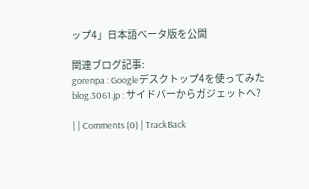ップ4」日本語ベータ版を公開

関連ブログ記事:
gorenpa : Googleデスクトップ4を使ってみた
blog.3061.jp : サイドバーからガジェットへ?

| | Comments (0) | TrackBack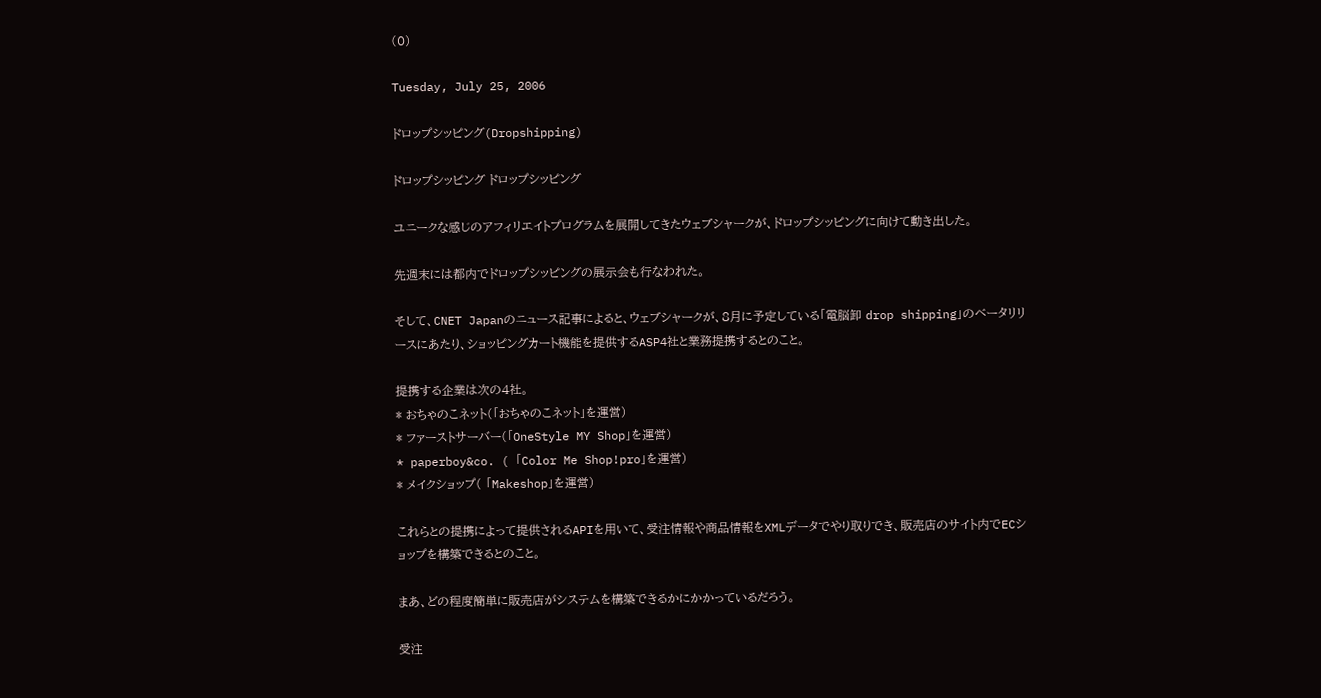(0)

Tuesday, July 25, 2006

ドロップシッピング(Dropshipping)

ドロップシッピング ドロップシッピング

ユニークな感じのアフィリエイトプログラムを展開してきたウェブシャークが、ドロップシッピングに向けて動き出した。

先週末には都内でドロップシッピングの展示会も行なわれた。

そして、CNET Japanのニュース記事によると、ウェブシャークが、8月に予定している「電脳卸 drop shipping」のベータリリースにあたり、ショッピングカート機能を提供するASP4社と業務提携するとのこと。

提携する企業は次の4社。
* おちゃのこネット(「おちゃのこネット」を運営)
* ファーストサーバー(「OneStyle MY Shop」を運営)
* paperboy&co. ( 「Color Me Shop!pro」を運営)
* メイクショップ( 「Makeshop」を運営)

これらとの提携によって提供されるAPIを用いて、受注情報や商品情報をXMLデータでやり取りでき、販売店のサイト内でECショップを構築できるとのこと。

まあ、どの程度簡単に販売店がシステムを構築できるかにかかっているだろう。

受注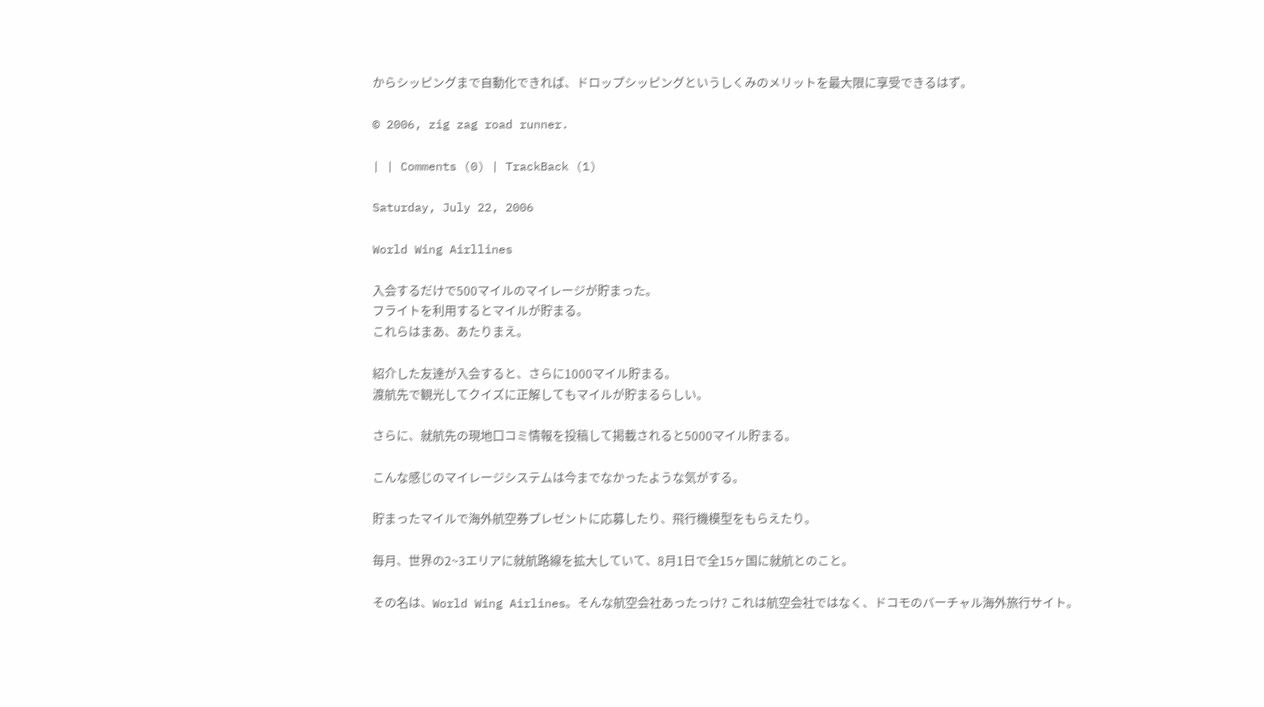からシッピングまで自動化できれば、ドロップシッピングというしくみのメリットを最大限に享受できるはず。

© 2006, zig zag road runner.

| | Comments (0) | TrackBack (1)

Saturday, July 22, 2006

World Wing Airllines

入会するだけで500マイルのマイレージが貯まった。
フライトを利用するとマイルが貯まる。
これらはまあ、あたりまえ。

紹介した友達が入会すると、さらに1000マイル貯まる。
渡航先で観光してクイズに正解してもマイルが貯まるらしい。

さらに、就航先の現地口コミ情報を投稿して掲載されると5000マイル貯まる。

こんな感じのマイレージシステムは今までなかったような気がする。

貯まったマイルで海外航空券プレゼントに応募したり、飛行機模型をもらえたり。

毎月、世界の2~3エリアに就航路線を拡大していて、8月1日で全15ヶ国に就航とのこと。

その名は、World Wing Airlines。そんな航空会社あったっけ? これは航空会社ではなく、ドコモのバーチャル海外旅行サイト。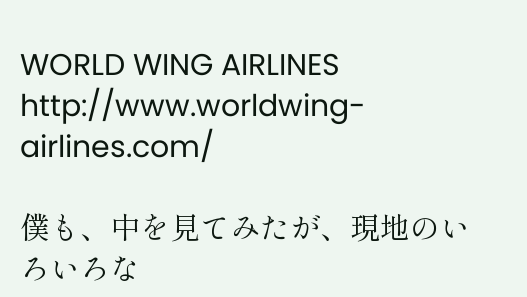WORLD WING AIRLINES
http://www.worldwing-airlines.com/

僕も、中を見てみたが、現地のいろいろな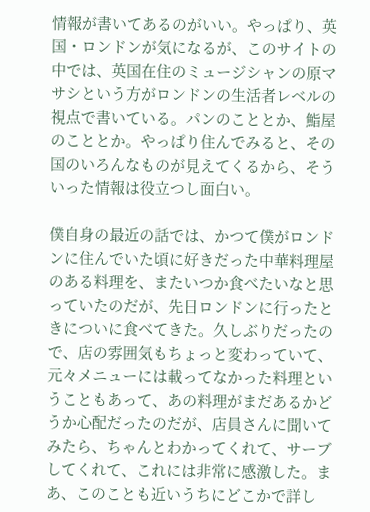情報が書いてあるのがいい。やっぱり、英国・ロンドンが気になるが、このサイトの中では、英国在住のミュージシャンの原マサシという方がロンドンの生活者レベルの視点で書いている。パンのこととか、鮨屋のこととか。やっぱり住んでみると、その国のいろんなものが見えてくるから、そういった情報は役立つし面白い。

僕自身の最近の話では、かつて僕がロンドンに住んでいた頃に好きだった中華料理屋のある料理を、またいつか食べたいなと思っていたのだが、先日ロンドンに行ったときについに食べてきた。久しぶりだったので、店の雰囲気もちょっと変わっていて、元々メニューには載ってなかった料理ということもあって、あの料理がまだあるかどうか心配だったのだが、店員さんに聞いてみたら、ちゃんとわかってくれて、サーブしてくれて、これには非常に感激した。まあ、このことも近いうちにどこかで詳し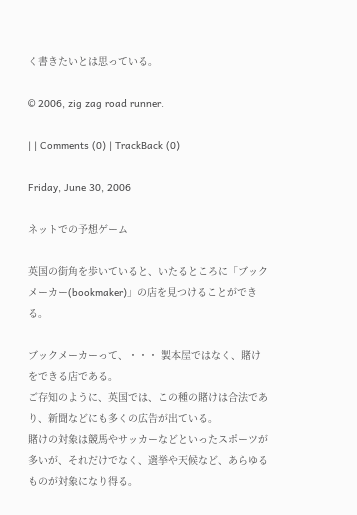く書きたいとは思っている。

© 2006, zig zag road runner.

| | Comments (0) | TrackBack (0)

Friday, June 30, 2006

ネットでの予想ゲーム

英国の街角を歩いていると、いたるところに「ブックメーカー(bookmaker)」の店を見つけることができる。

ブックメーカーって、・・・ 製本屋ではなく、賭けをできる店である。
ご存知のように、英国では、この種の賭けは合法であり、新聞などにも多くの広告が出ている。
賭けの対象は競馬やサッカーなどといったスポーツが多いが、それだけでなく、選挙や天候など、あらゆるものが対象になり得る。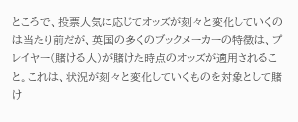ところで、投票人気に応じてオッズが刻々と変化していくのは当たり前だが、英国の多くのブックメーカーの特徴は、プレイヤー(賭ける人)が賭けた時点のオッズが適用されること。これは、状況が刻々と変化していくものを対象として賭け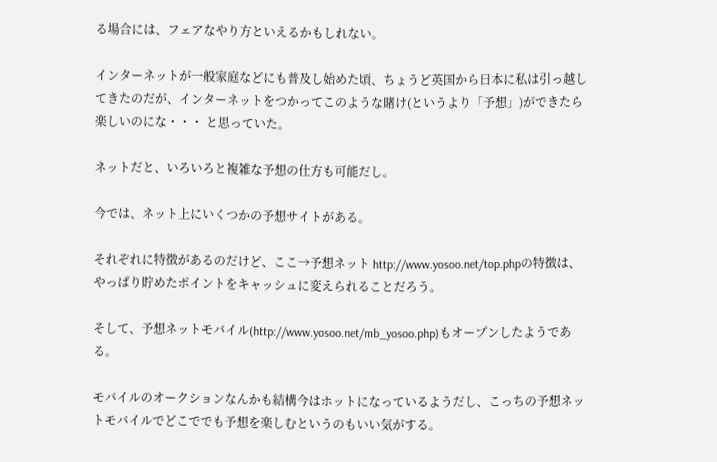る場合には、フェアなやり方といえるかもしれない。

インターネットが一般家庭などにも普及し始めた頃、ちょうど英国から日本に私は引っ越してきたのだが、インターネットをつかってこのような賭け(というより「予想」)ができたら楽しいのにな・・・ と思っていた。

ネットだと、いろいろと複雑な予想の仕方も可能だし。

今では、ネット上にいくつかの予想サイトがある。

それぞれに特徴があるのだけど、ここ→予想ネット http://www.yosoo.net/top.phpの特徴は、やっぱり貯めたポイントをキャッシュに変えられることだろう。

そして、予想ネットモバイル(http://www.yosoo.net/mb_yosoo.php)もオープンしたようである。

モバイルのオークションなんかも結構今はホットになっているようだし、こっちの予想ネットモバイルでどこででも予想を楽しむというのもいい気がする。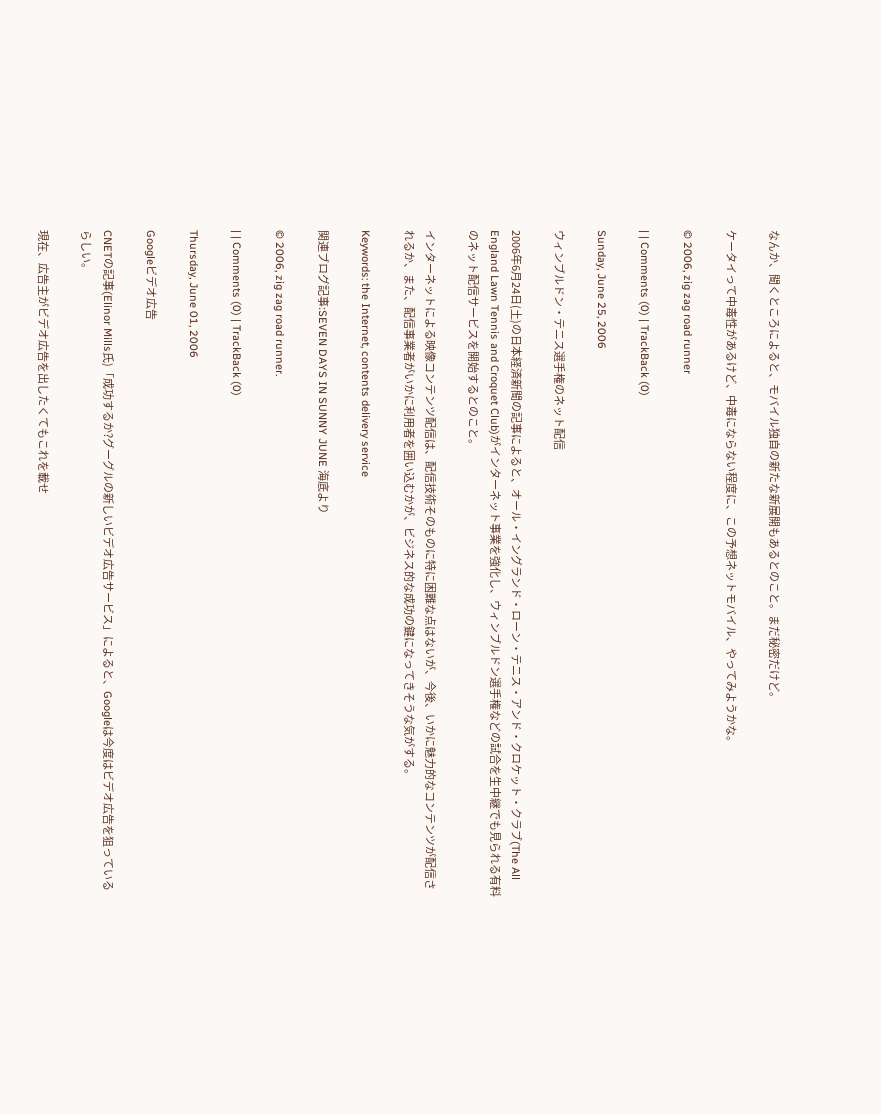なんか、聞くところによると、モバイル独自の新たな新展開もあるとのこと。まだ秘密だけど。

ケータイって中毒性があるけど、中毒にならない程度に、この予想ネットモバイル、やってみようかな。

© 2006, zig zag road runner

| | Comments (0) | TrackBack (0)

Sunday, June 25, 2006

ウィンブルドン・テニス選手権のネット配信

2006年6月24日(土)の日本経済新聞の記事によると、オール・イングランド・ローン・テニス・アンド・クロケット・クラブ(The All England Lawn Tennis and Croquet Club)がインターネット事業を強化し、ウィンブルドン選手権などの試合を生中継でも見られる有料のネット配信サービスを開始するとのこと。

インターネットによる映像コンテンツ配信は、配信技術そのものに特に困難な点はないが、今後、いかに魅力的なコンテンツが配信されるか、また、配信事業者がいかに利用者を囲い込むかが、ビジネス的な成功の鍵になってきそうな気がする。

Keywords: the Internet, contents delivery service

関連ブログ記事:SEVEN DAYS IN SUNNY JUNE 海底より

© 2006, zig zag road runner.

| | Comments (0) | TrackBack (0)

Thursday, June 01, 2006

Googleビデオ広告

CNETの記事(Elinor Mills氏)「成功するか?グーグルの新しいビデオ広告サービス」によると、Googleは今度はビデオ広告を狙っているらしい。

現在、広告主がビデオ広告を出したくてもこれを載せ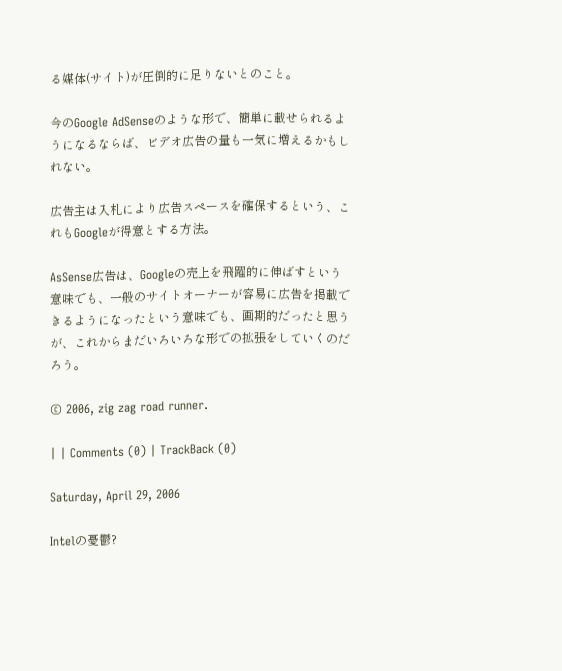る媒体(サイト)が圧倒的に足りないとのこと。

今のGoogle AdSenseのような形で、簡単に載せられるようになるならば、ビデオ広告の量も一気に増えるかもしれない。

広告主は入札により広告スペースを確保するという、これもGoogleが得意とする方法。

AsSense広告は、Googleの売上を飛躍的に伸ばすという意味でも、一般のサイトオーナーが容易に広告を掲載できるようになったという意味でも、画期的だったと思うが、これからまだいろいろな形での拡張をしていくのだろう。

© 2006, zig zag road runner.

| | Comments (0) | TrackBack (0)

Saturday, April 29, 2006

Intelの憂鬱?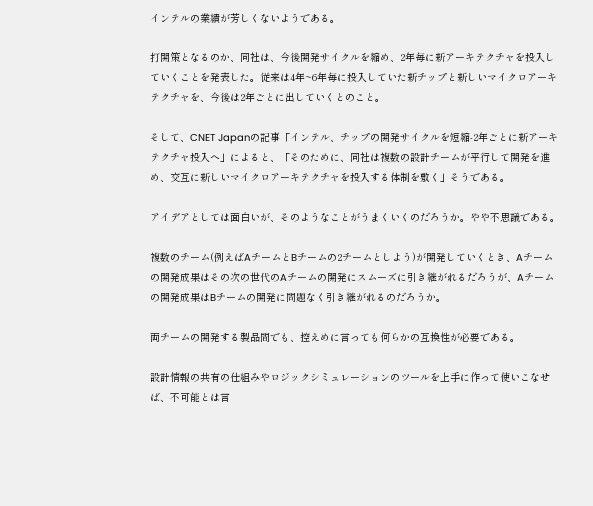インテルの業績が芳しくないようである。

打開策となるのか、同社は、今後開発サイクルを縮め、2年毎に新アーキテクチャを投入していくことを発表した。従来は4年~6年毎に投入していた新チップと新しいマイクロアーキテクチャを、今後は2年ごとに出していくとのこと。

そして、CNET Japanの記事「インテル、チップの開発サイクルを短縮-2年ごとに新アーキテクチャ投入へ」によると、「そのために、同社は複数の設計チームが平行して開発を進め、交互に新しいマイクロアーキテクチャを投入する体制を敷く」そうである。

アイデアとしては面白いが、そのようなことがうまくいくのだろうか。やや不思議である。

複数のチーム(例えばAチームとBチームの2チームとしよう)が開発していくとき、Aチームの開発成果はその次の世代のAチームの開発にスムーズに引き継がれるだろうが、Aチームの開発成果はBチームの開発に問題なく引き継がれるのだろうか。

両チームの開発する製品間でも、控えめに言っても何らかの互換性が必要である。

設計情報の共有の仕組みやロジックシミュレーションのツールを上手に作って使いこなせば、不可能とは言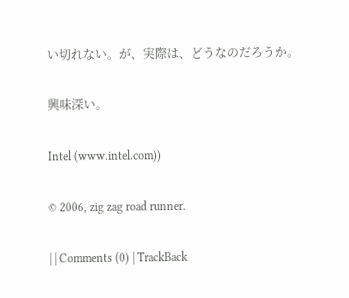い切れない。が、実際は、どうなのだろうか。

興味深い。

Intel (www.intel.com))

© 2006, zig zag road runner.

| | Comments (0) | TrackBack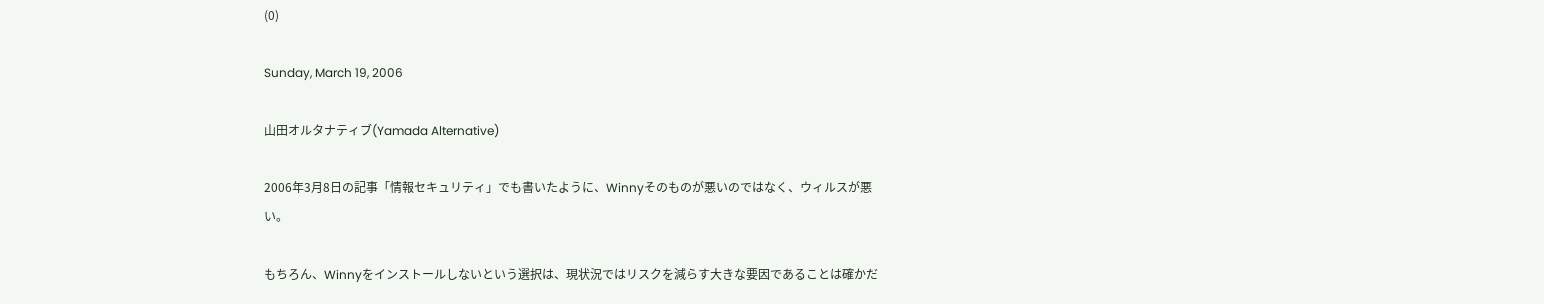(0)

Sunday, March 19, 2006

山田オルタナティブ(Yamada Alternative)

2006年3月8日の記事「情報セキュリティ」でも書いたように、Winnyそのものが悪いのではなく、ウィルスが悪い。

もちろん、Winnyをインストールしないという選択は、現状況ではリスクを減らす大きな要因であることは確かだ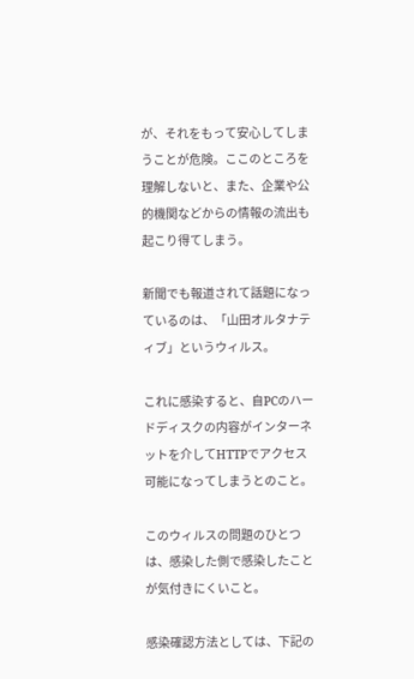が、それをもって安心してしまうことが危険。ここのところを理解しないと、また、企業や公的機関などからの情報の流出も起こり得てしまう。

新聞でも報道されて話題になっているのは、「山田オルタナティブ」というウィルス。

これに感染すると、自PCのハードディスクの内容がインターネットを介してHTTPでアクセス可能になってしまうとのこと。

このウィルスの問題のひとつは、感染した側で感染したことが気付きにくいこと。

感染確認方法としては、下記の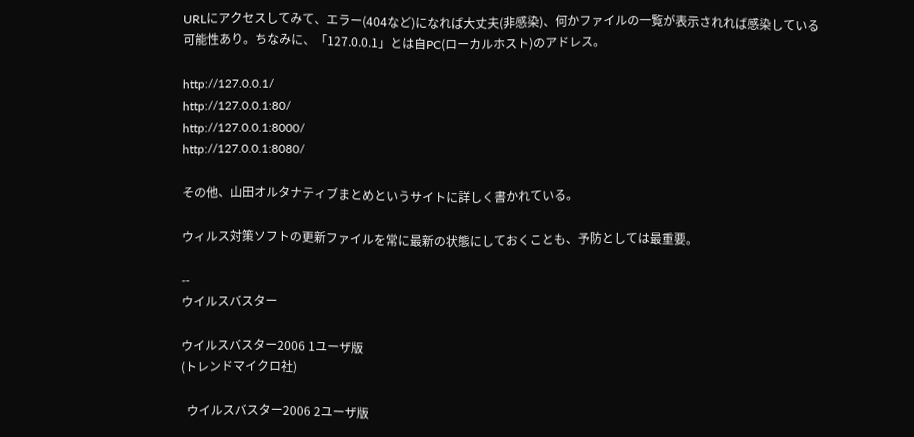URLにアクセスしてみて、エラー(404など)になれば大丈夫(非感染)、何かファイルの一覧が表示されれば感染している可能性あり。ちなみに、「127.0.0.1」とは自PC(ローカルホスト)のアドレス。

http://127.0.0.1/
http://127.0.0.1:80/
http://127.0.0.1:8000/
http://127.0.0.1:8080/

その他、山田オルタナティブまとめというサイトに詳しく書かれている。

ウィルス対策ソフトの更新ファイルを常に最新の状態にしておくことも、予防としては最重要。

--
ウイルスバスター

ウイルスバスター2006 1ユーザ版
(トレンドマイクロ社)

  ウイルスバスター2006 2ユーザ版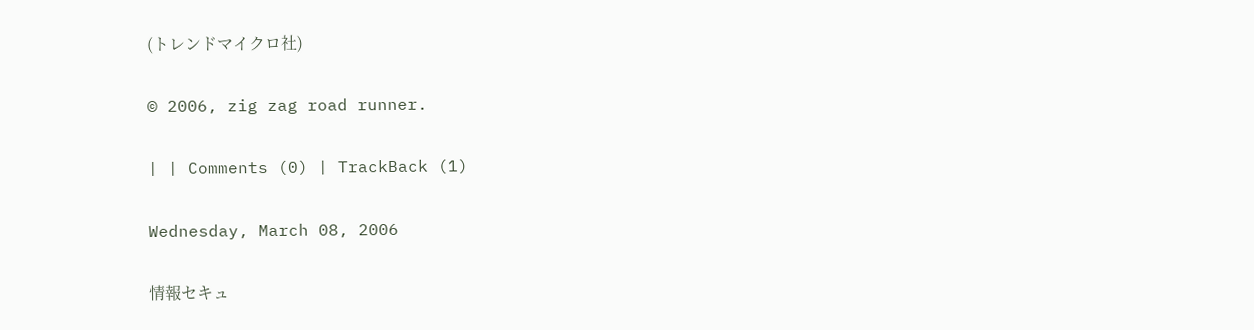(トレンドマイクロ社)

© 2006, zig zag road runner.

| | Comments (0) | TrackBack (1)

Wednesday, March 08, 2006

情報セキュ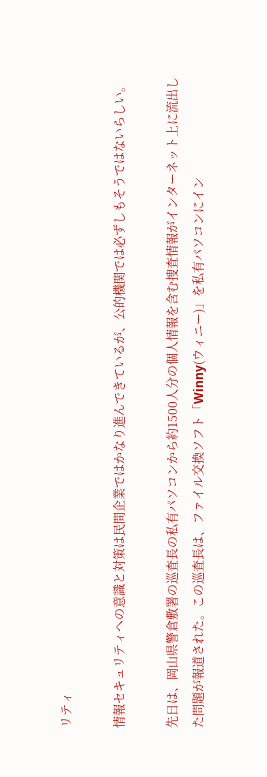リティ

情報セキュリティへの意識と対策は民間企業ではかなり進んできているが、公的機関では必ずしもそうではないらしい。

先日は、岡山県警倉敷署の巡査長の私有パソコンから約1500人分の個人情報を含む捜査情報がインターネット上に流出した問題が報道された。この巡査長は、ファイル交換ソフト「Winny(ウィニー)」を私有パソコンにイン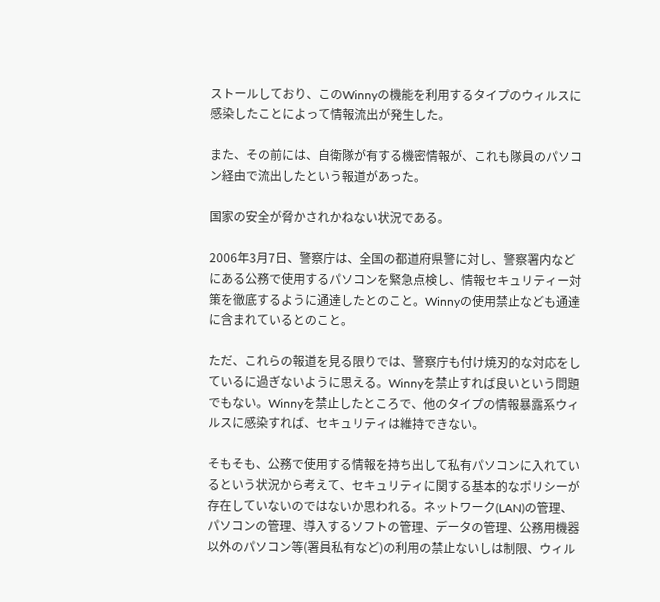ストールしており、このWinnyの機能を利用するタイプのウィルスに感染したことによって情報流出が発生した。

また、その前には、自衛隊が有する機密情報が、これも隊員のパソコン経由で流出したという報道があった。

国家の安全が脅かされかねない状況である。

2006年3月7日、警察庁は、全国の都道府県警に対し、警察署内などにある公務で使用するパソコンを緊急点検し、情報セキュリティー対策を徹底するように通達したとのこと。Winnyの使用禁止なども通達に含まれているとのこと。

ただ、これらの報道を見る限りでは、警察庁も付け焼刃的な対応をしているに過ぎないように思える。Winnyを禁止すれば良いという問題でもない。Winnyを禁止したところで、他のタイプの情報暴露系ウィルスに感染すれば、セキュリティは維持できない。

そもそも、公務で使用する情報を持ち出して私有パソコンに入れているという状況から考えて、セキュリティに関する基本的なポリシーが存在していないのではないか思われる。ネットワーク(LAN)の管理、パソコンの管理、導入するソフトの管理、データの管理、公務用機器以外のパソコン等(署員私有など)の利用の禁止ないしは制限、ウィル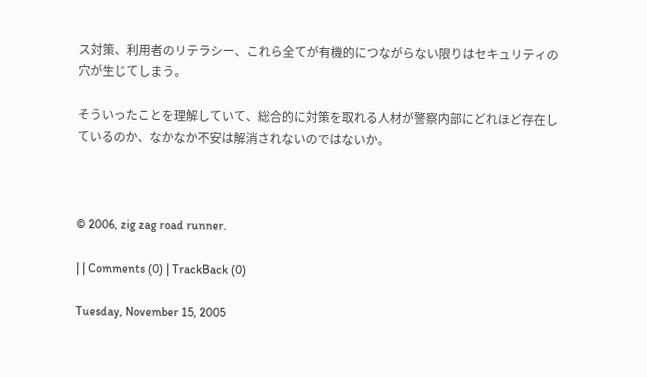ス対策、利用者のリテラシー、これら全てが有機的につながらない限りはセキュリティの穴が生じてしまう。

そういったことを理解していて、総合的に対策を取れる人材が警察内部にどれほど存在しているのか、なかなか不安は解消されないのではないか。



© 2006, zig zag road runner.

| | Comments (0) | TrackBack (0)

Tuesday, November 15, 2005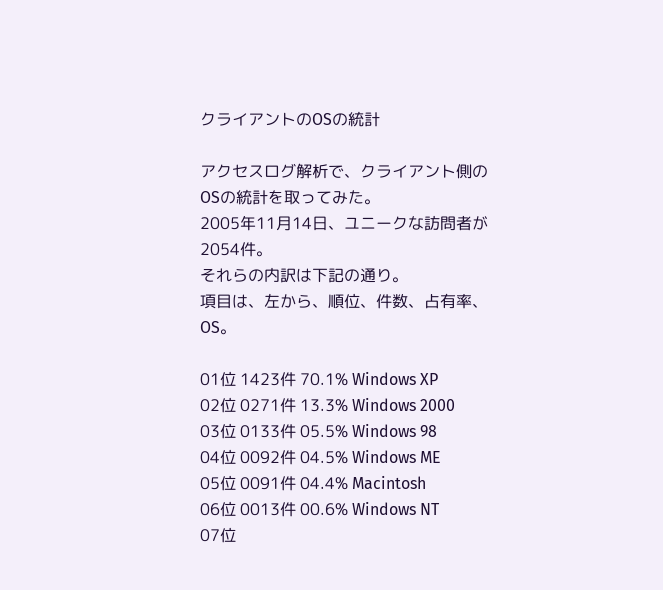クライアントのOSの統計

アクセスログ解析で、クライアント側のOSの統計を取ってみた。
2005年11月14日、ユニークな訪問者が2054件。
それらの内訳は下記の通り。
項目は、左から、順位、件数、占有率、OS。

01位 1423件 70.1% Windows XP
02位 0271件 13.3% Windows 2000
03位 0133件 05.5% Windows 98
04位 0092件 04.5% Windows ME
05位 0091件 04.4% Macintosh
06位 0013件 00.6% Windows NT
07位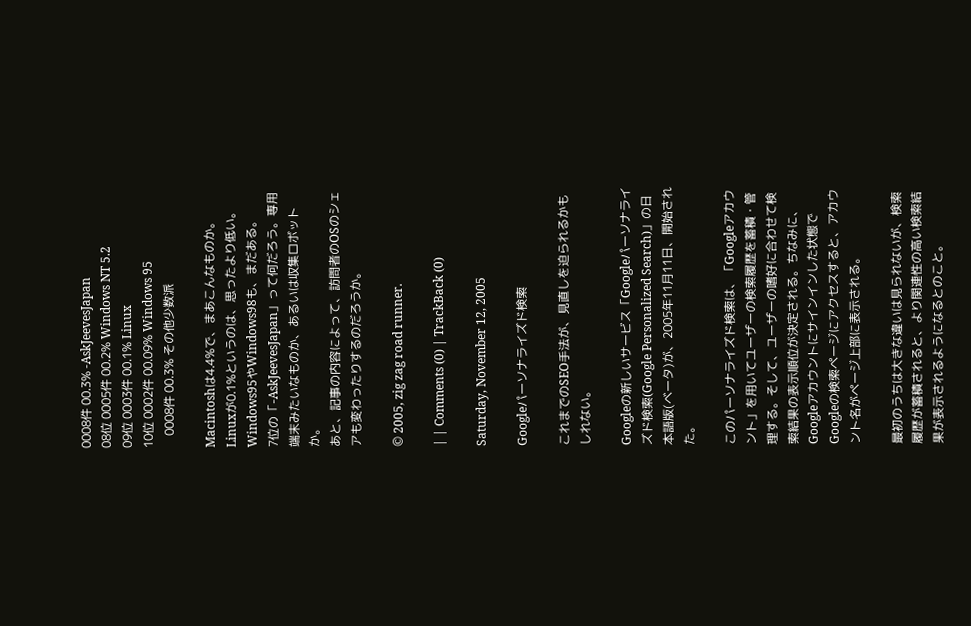0008件 00.3% -AskJeevesJapan
08位 0005件 00.2% Windows NT 5.2
09位 0003件 00.1% Linux
10位 0002件 00.09% Windows 95
    0008件 00.3% その他少数派

Macintoshは4.4%で、まあこんなものか。
Linuxが0.1%というのは、思ったより低い。
Windows95やWindows98も、まだある。
7位の「-AskJeevesJapan」って何だろう。専用端末みたいなものか、あるいは収集ロボットか。
あと、記事の内容によって、訪問者のOSのシェアも変わったりするのだろうか。

© 2005, zig zag road runner.

| | Comments (0) | TrackBack (0)

Saturday, November 12, 2005

Googleパーソナライズド検索

これまでのSEO手法が、見直しを迫られるかもしれない。

Googleの新しいサービス「Googleパーソナライズド検索(Google Personalized Search)」の日本語版(ベータ)が、2005年11月11日、開始された。

このパーソナライズド検索は、「Googleアカウント」を用いてユーザーの検索履歴を蓄積・管理する。そして、ユーザーの嗜好に合わせて検索結果の表示順位が決定される。ちなみに、Googleアカウントにサインインした状態でGoogleの検索ページにアクセスすると、アカウント名がページ上部に表示される。

最初のうちは大きな違いは見られないが、検索履歴が蓄積されると、より関連性の高い検索結果が表示されるようになるとのこと。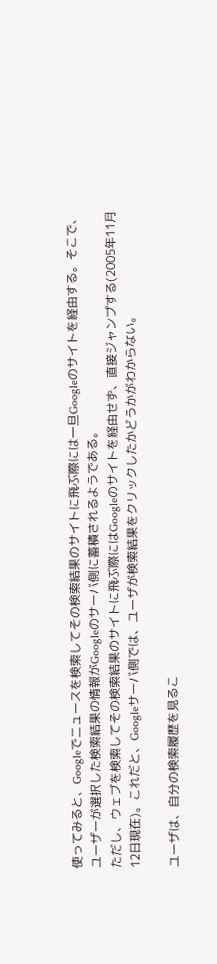使ってみると、Googleでニュースを検索してその検索結果のサイトに飛ぶ際には一旦Googleのサイトを経由する。そこで、ユーザーが選択した検索結果の情報がGoogleのサーバ側に蓄積されるようである。
ただし、ウェブを検索してその検索結果のサイトに飛ぶ際にはGoogleのサイトを経由せず、直接ジャンプする(2005年11月12日現在)。これだと、Googleサーバ側では、ユーザが検索結果をクリックしたかどうかがわからない。

ユーザは、自分の検索履歴を見るこ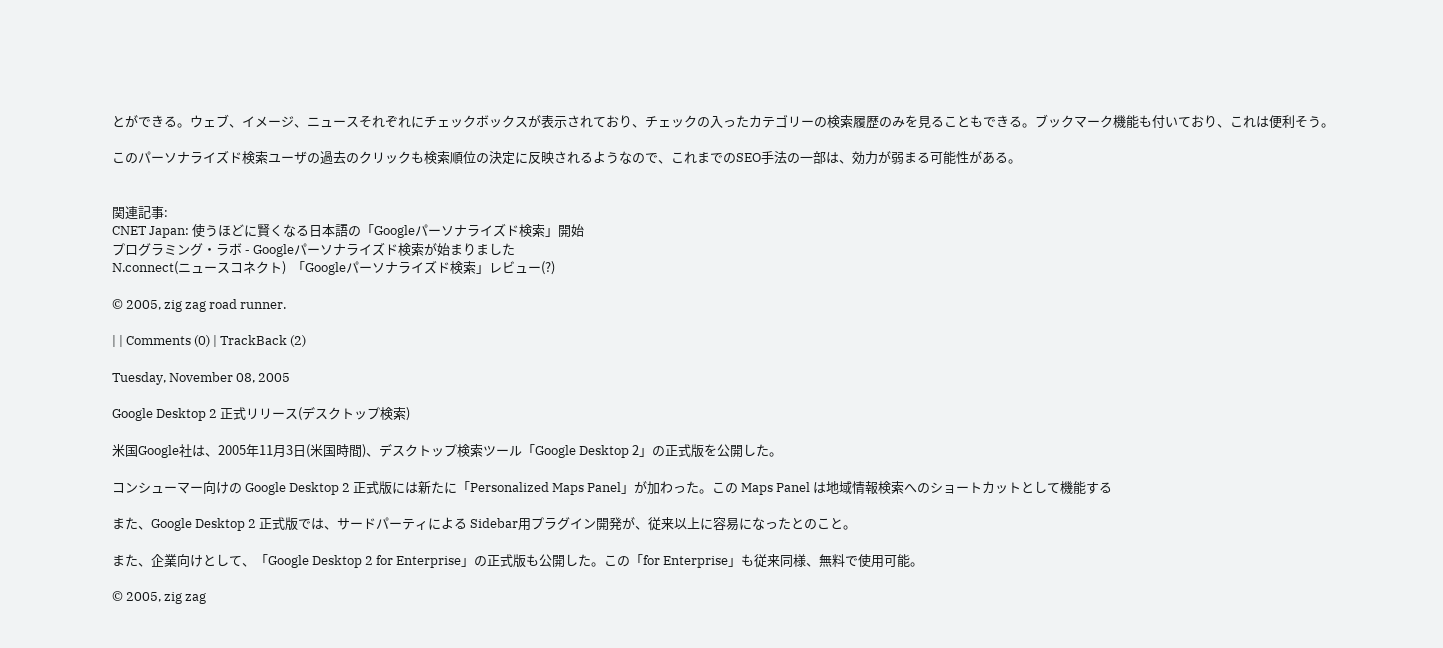とができる。ウェブ、イメージ、ニュースそれぞれにチェックボックスが表示されており、チェックの入ったカテゴリーの検索履歴のみを見ることもできる。ブックマーク機能も付いており、これは便利そう。

このパーソナライズド検索ユーザの過去のクリックも検索順位の決定に反映されるようなので、これまでのSEO手法の一部は、効力が弱まる可能性がある。


関連記事:
CNET Japan: 使うほどに賢くなる日本語の「Googleパーソナライズド検索」開始
プログラミング・ラボ - Googleパーソナライズド検索が始まりました
N.connect(ニュースコネクト)  「Googleパーソナライズド検索」レビュー(?)

© 2005, zig zag road runner.

| | Comments (0) | TrackBack (2)

Tuesday, November 08, 2005

Google Desktop 2 正式リリース(デスクトップ検索)

米国Google社は、2005年11月3日(米国時間)、デスクトップ検索ツール「Google Desktop 2」の正式版を公開した。

コンシューマー向けの Google Desktop 2 正式版には新たに「Personalized Maps Panel」が加わった。この Maps Panel は地域情報検索へのショートカットとして機能する

また、Google Desktop 2 正式版では、サードパーティによる Sidebar用プラグイン開発が、従来以上に容易になったとのこと。

また、企業向けとして、「Google Desktop 2 for Enterprise」の正式版も公開した。この「for Enterprise」も従来同様、無料で使用可能。

© 2005, zig zag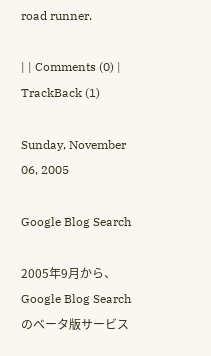road runner.

| | Comments (0) | TrackBack (1)

Sunday, November 06, 2005

Google Blog Search

2005年9月から、Google Blog Search のベータ版サービス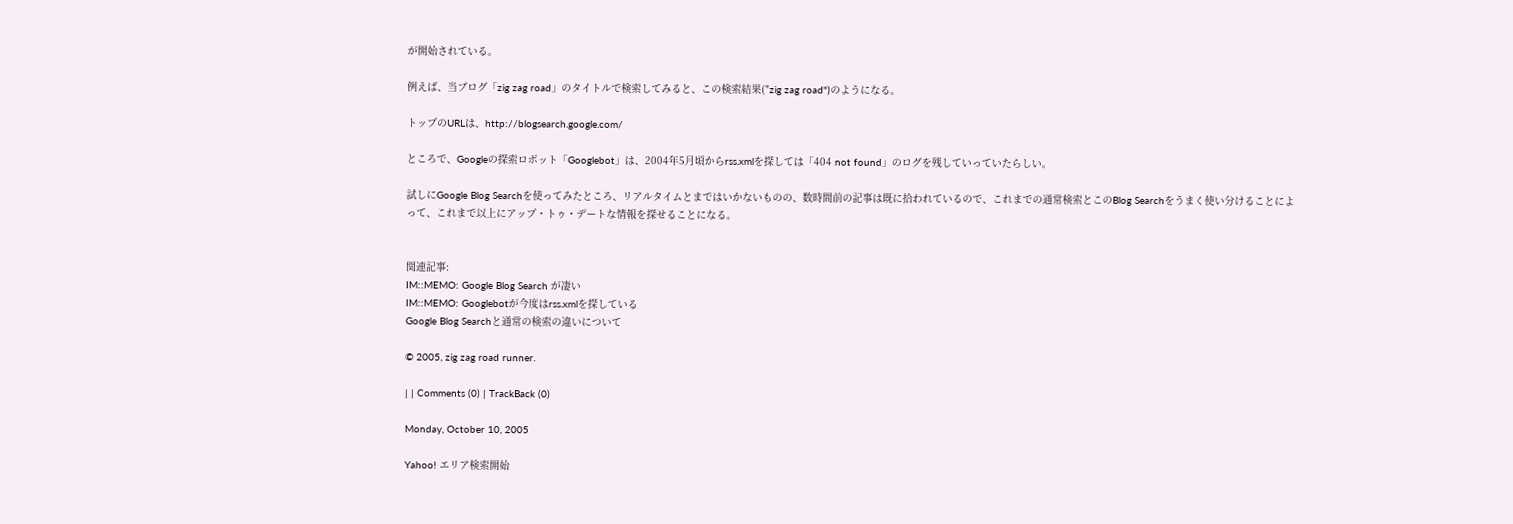が開始されている。

例えば、当ブログ「zig zag road」のタイトルで検索してみると、この検索結果("zig zag road")のようになる。

トップのURLは、http://blogsearch.google.com/

ところで、Googleの探索ロボット「Googlebot」は、2004年5月頃からrss.xmlを探しては「404 not found」のログを残していっていたらしい。

試しにGoogle Blog Searchを使ってみたところ、リアルタイムとまではいかないものの、数時間前の記事は既に拾われているので、これまでの通常検索とこのBlog Searchをうまく使い分けることによって、これまで以上にアップ・トゥ・デートな情報を探せることになる。


関連記事:
IM::MEMO: Google Blog Search が凄い
IM::MEMO: Googlebotが今度はrss.xmlを探している
Google Blog Searchと通常の検索の違いについて

© 2005, zig zag road runner.

| | Comments (0) | TrackBack (0)

Monday, October 10, 2005

Yahoo! エリア検索開始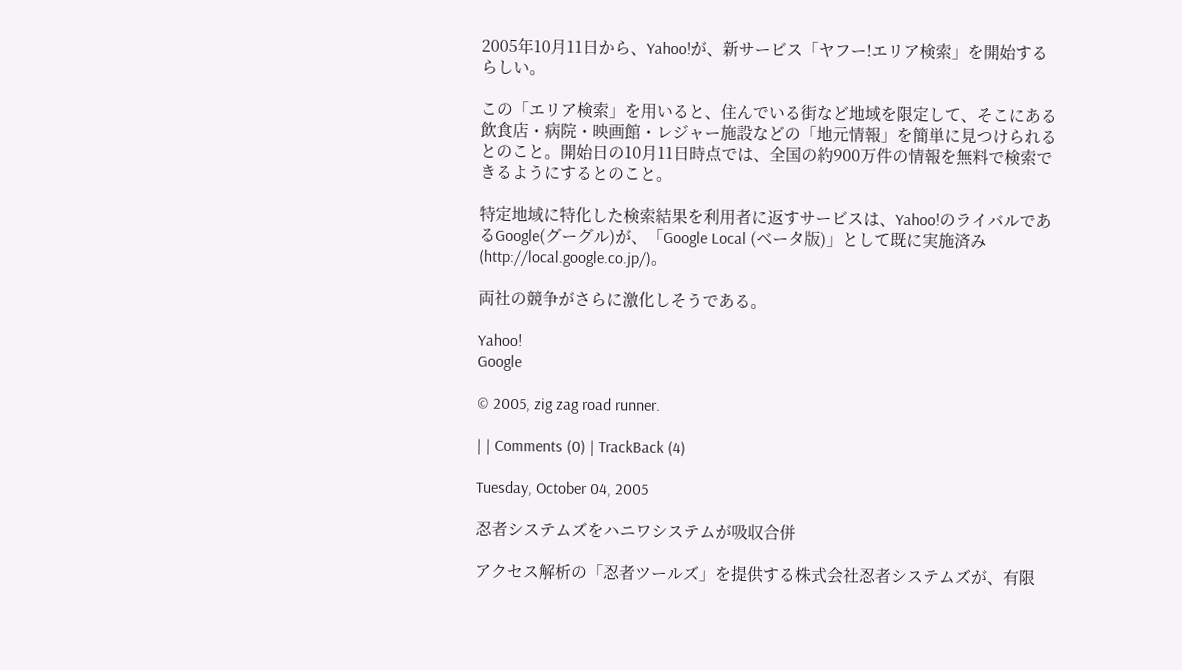2005年10月11日から、Yahoo!が、新サービス「ヤフー!エリア検索」を開始するらしい。

この「エリア検索」を用いると、住んでいる街など地域を限定して、そこにある飲食店・病院・映画館・レジャー施設などの「地元情報」を簡単に見つけられるとのこと。開始日の10月11日時点では、全国の約900万件の情報を無料で検索できるようにするとのこと。

特定地域に特化した検索結果を利用者に返すサービスは、Yahoo!のライバルであるGoogle(グーグル)が、「Google Local (ベータ版)」として既に実施済み(http://local.google.co.jp/)。

両社の競争がさらに激化しそうである。

Yahoo!
Google

© 2005, zig zag road runner.

| | Comments (0) | TrackBack (4)

Tuesday, October 04, 2005

忍者システムズをハニワシステムが吸収合併

アクセス解析の「忍者ツールズ」を提供する株式会社忍者システムズが、有限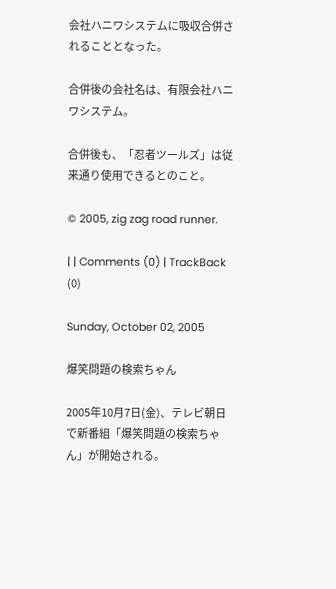会社ハニワシステムに吸収合併されることとなった。

合併後の会社名は、有限会社ハニワシステム。

合併後も、「忍者ツールズ」は従来通り使用できるとのこと。

© 2005, zig zag road runner.

| | Comments (0) | TrackBack (0)

Sunday, October 02, 2005

爆笑問題の検索ちゃん

2005年10月7日(金)、テレビ朝日で新番組「爆笑問題の検索ちゃん」が開始される。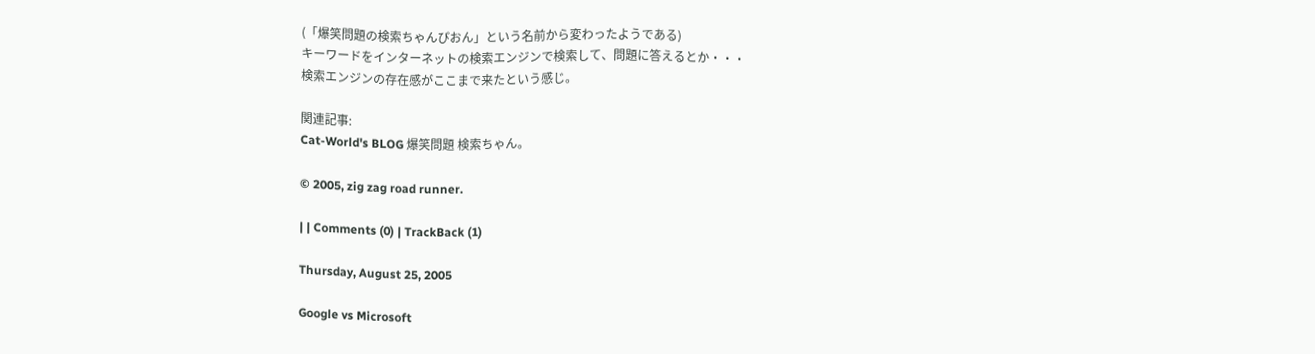(「爆笑問題の検索ちゃんぴおん」という名前から変わったようである)
キーワードをインターネットの検索エンジンで検索して、問題に答えるとか・・・
検索エンジンの存在感がここまで来たという感じ。

関連記事:
Cat-World's BLOG 爆笑問題 検索ちゃん。

© 2005, zig zag road runner.

| | Comments (0) | TrackBack (1)

Thursday, August 25, 2005

Google vs Microsoft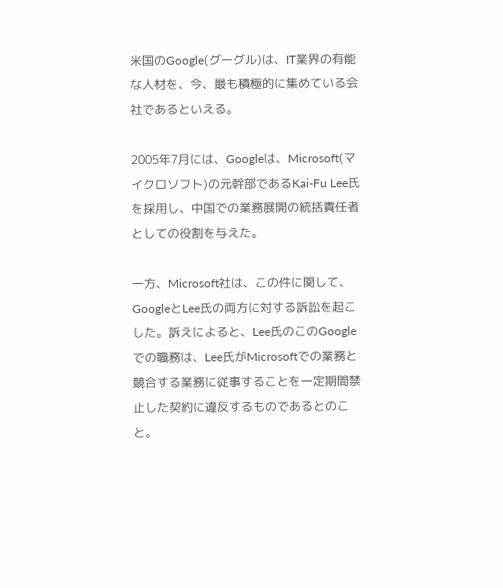米国のGoogle(グーグル)は、IT業界の有能な人材を、今、最も積極的に集めている会社であるといえる。

2005年7月には、Googleは、Microsoft(マイクロソフト)の元幹部であるKai-Fu Lee氏を採用し、中国での業務展開の統括責任者としての役割を与えた。

一方、Microsoft社は、この件に関して、GoogleとLee氏の両方に対する訴訟を起こした。訴えによると、Lee氏のこのGoogleでの職務は、Lee氏がMicrosoftでの業務と競合する業務に従事することを一定期間禁止した契約に違反するものであるとのこと。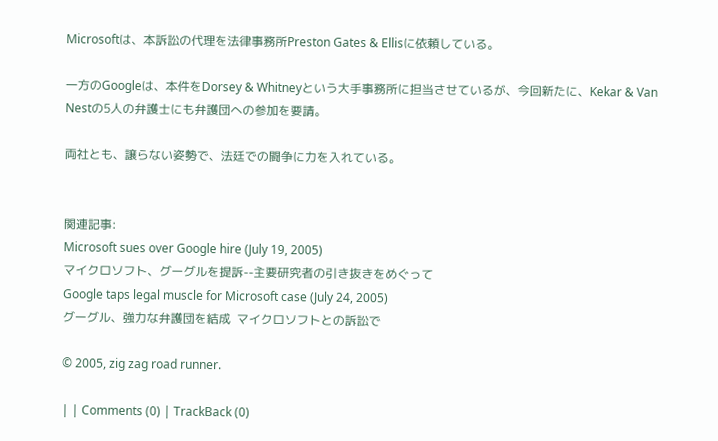Microsoftは、本訴訟の代理を法律事務所Preston Gates & Ellisに依頼している。

一方のGoogleは、本件をDorsey & Whitneyという大手事務所に担当させているが、今回新たに、Kekar & Van Nestの5人の弁護士にも弁護団への参加を要請。

両社とも、譲らない姿勢で、法廷での闘争に力を入れている。


関連記事:
Microsoft sues over Google hire (July 19, 2005)
マイクロソフト、グーグルを提訴--主要研究者の引き抜きをめぐって
Google taps legal muscle for Microsoft case (July 24, 2005)
グーグル、強力な弁護団を結成  マイクロソフトとの訴訟で

© 2005, zig zag road runner.

| | Comments (0) | TrackBack (0)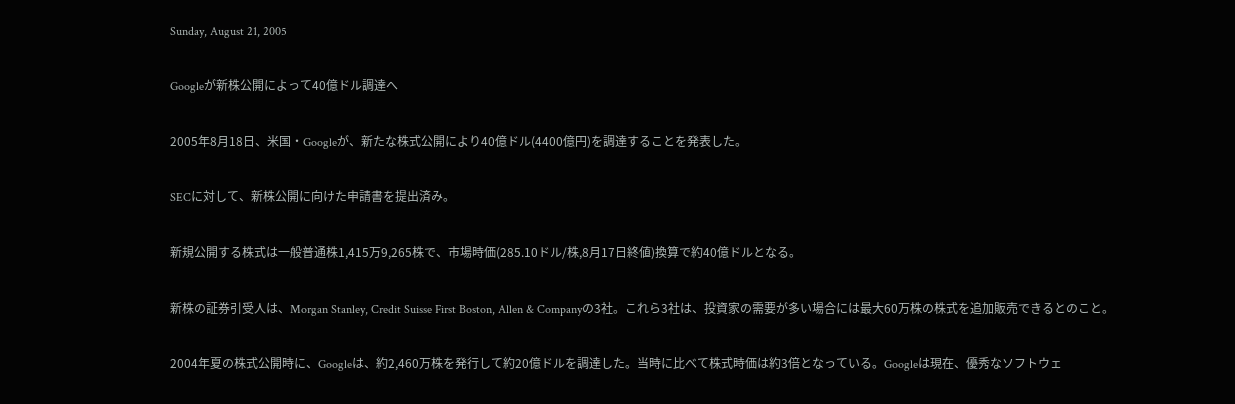Sunday, August 21, 2005

Googleが新株公開によって40億ドル調達へ

2005年8月18日、米国・Googleが、新たな株式公開により40億ドル(4400億円)を調達することを発表した。

SECに対して、新株公開に向けた申請書を提出済み。

新規公開する株式は一般普通株1,415万9,265株で、市場時価(285.10ドル/株,8月17日終値)換算で約40億ドルとなる。

新株の証券引受人は、Morgan Stanley, Credit Suisse First Boston, Allen & Companyの3社。これら3社は、投資家の需要が多い場合には最大60万株の株式を追加販売できるとのこと。

2004年夏の株式公開時に、Googleは、約2,460万株を発行して約20億ドルを調達した。当時に比べて株式時価は約3倍となっている。Googleは現在、優秀なソフトウェ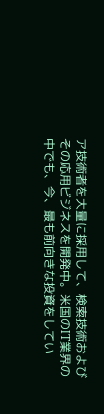ア技術者を大量に採用して、検索技術およびその応用ビジネスを開発中。米国のIT業界の中でも、今、最も前向きな投資をしてい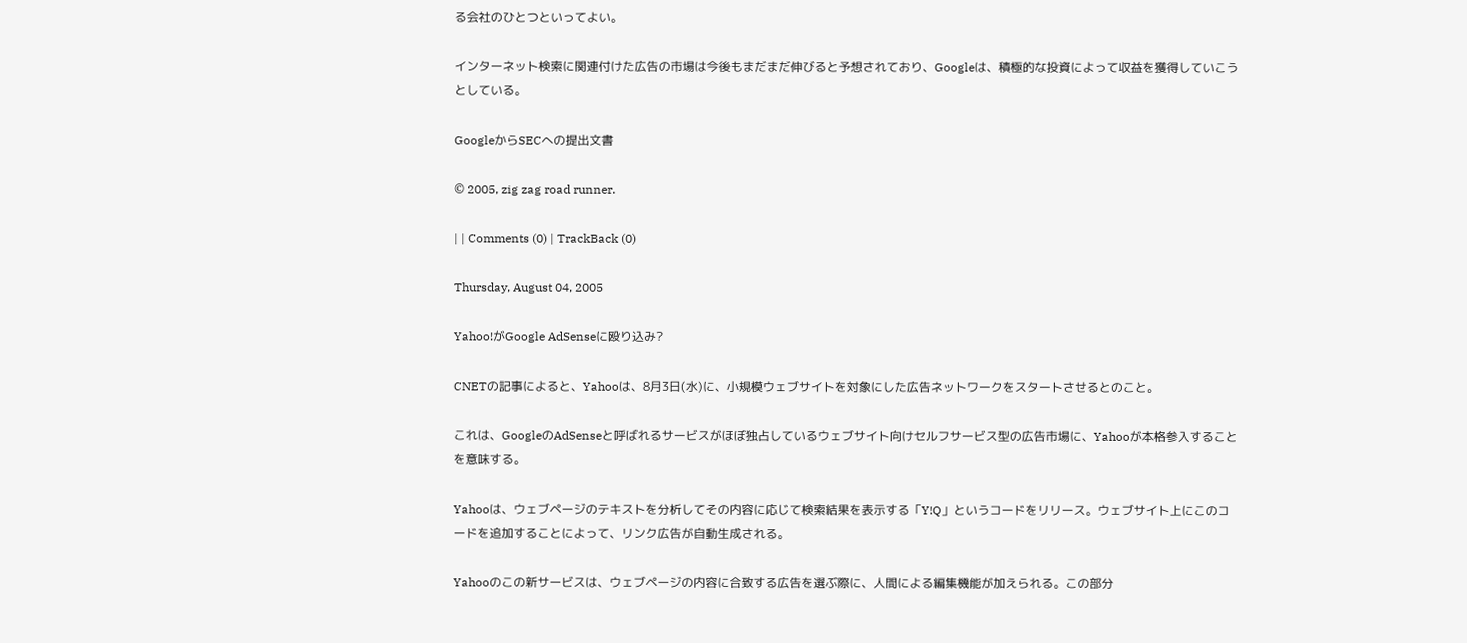る会社のひとつといってよい。

インターネット検索に関連付けた広告の市場は今後もまだまだ伸びると予想されており、Googleは、積極的な投資によって収益を獲得していこうとしている。

GoogleからSECへの提出文書

© 2005, zig zag road runner.

| | Comments (0) | TrackBack (0)

Thursday, August 04, 2005

Yahoo!がGoogle AdSenseに殴り込み?

CNETの記事によると、Yahooは、8月3日(水)に、小規模ウェブサイトを対象にした広告ネットワークをスタートさせるとのこと。

これは、GoogleのAdSenseと呼ばれるサービスがほぼ独占しているウェブサイト向けセルフサービス型の広告市場に、Yahooが本格参入することを意味する。

Yahooは、ウェブページのテキストを分析してその内容に応じて検索結果を表示する「Y!Q」というコードをリリース。ウェブサイト上にこのコードを追加することによって、リンク広告が自動生成される。

Yahooのこの新サービスは、ウェブページの内容に合致する広告を選ぶ際に、人間による編集機能が加えられる。この部分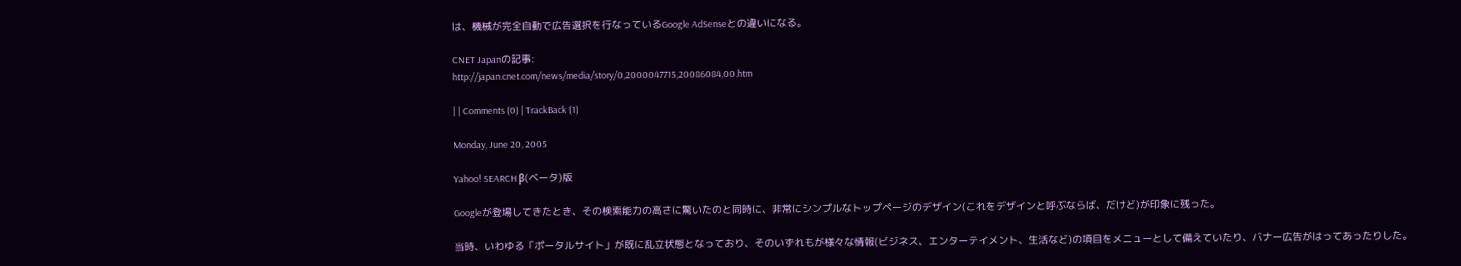は、機械が完全自動で広告選択を行なっているGoogle AdSenseとの違いになる。

CNET Japanの記事:
http://japan.cnet.com/news/media/story/0,2000047715,20086084,00.htm

| | Comments (0) | TrackBack (1)

Monday, June 20, 2005

Yahoo! SEARCH β(ベータ)版

Googleが登場してきたとき、その検索能力の高さに驚いたのと同時に、非常にシンプルなトップページのデザイン(これをデザインと呼ぶならば、だけど)が印象に残った。

当時、いわゆる「ポータルサイト」が既に乱立状態となっており、そのいずれもが様々な情報(ビジネス、エンターテイメント、生活など)の項目をメニューとして備えていたり、バナー広告がはってあったりした。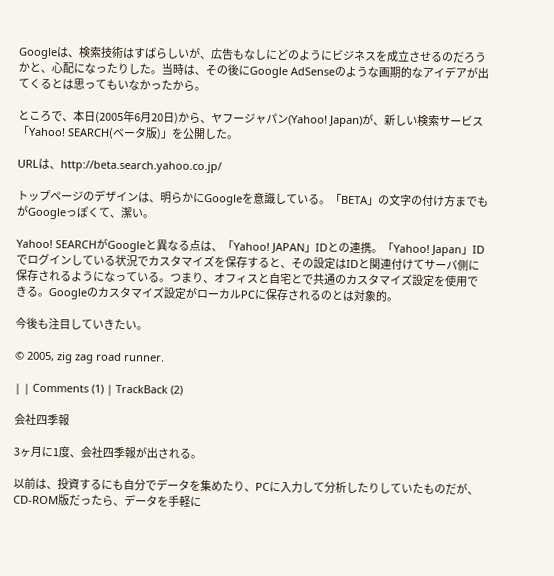Googleは、検索技術はすばらしいが、広告もなしにどのようにビジネスを成立させるのだろうかと、心配になったりした。当時は、その後にGoogle AdSenseのような画期的なアイデアが出てくるとは思ってもいなかったから。

ところで、本日(2005年6月20日)から、ヤフージャパン(Yahoo! Japan)が、新しい検索サービス「Yahoo! SEARCH(ベータ版)」を公開した。

URLは、http://beta.search.yahoo.co.jp/

トップページのデザインは、明らかにGoogleを意識している。「BETA」の文字の付け方までもがGoogleっぽくて、潔い。

Yahoo! SEARCHがGoogleと異なる点は、「Yahoo! JAPAN」IDとの連携。「Yahoo! Japan」IDでログインしている状況でカスタマイズを保存すると、その設定はIDと関連付けてサーバ側に保存されるようになっている。つまり、オフィスと自宅とで共通のカスタマイズ設定を使用できる。Googleのカスタマイズ設定がローカルPCに保存されるのとは対象的。

今後も注目していきたい。

© 2005, zig zag road runner.

| | Comments (1) | TrackBack (2)

会社四季報

3ヶ月に1度、会社四季報が出される。

以前は、投資するにも自分でデータを集めたり、PCに入力して分析したりしていたものだが、CD-ROM版だったら、データを手軽に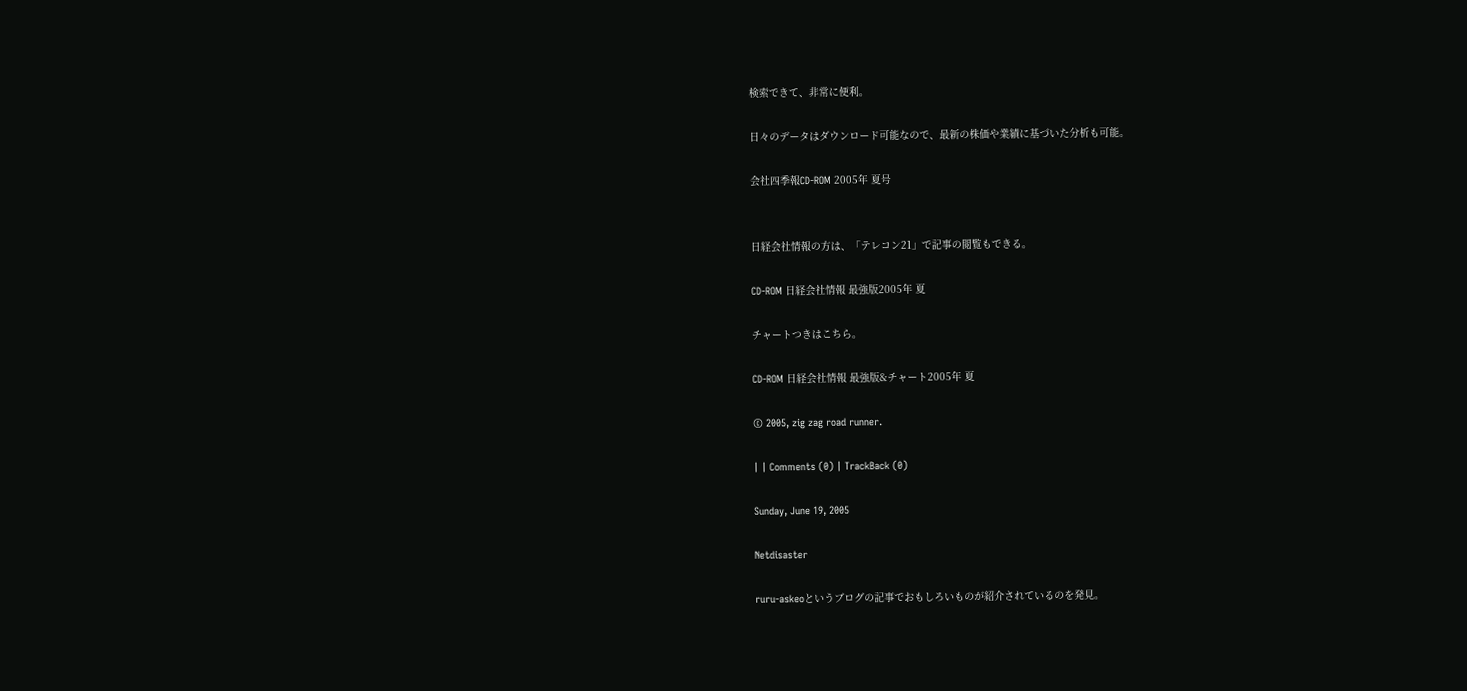検索できて、非常に便利。

日々のデータはダウンロード可能なので、最新の株価や業績に基づいた分析も可能。

会社四季報CD-ROM 2005年 夏号


日経会社情報の方は、「テレコン21」で記事の閲覧もできる。

CD-ROM 日経会社情報 最強版2005年 夏

チャートつきはこちら。

CD-ROM 日経会社情報 最強版&チャート2005年 夏

© 2005, zig zag road runner.

| | Comments (0) | TrackBack (0)

Sunday, June 19, 2005

Netdisaster

ruru-askeoというブログの記事でおもしろいものが紹介されているのを発見。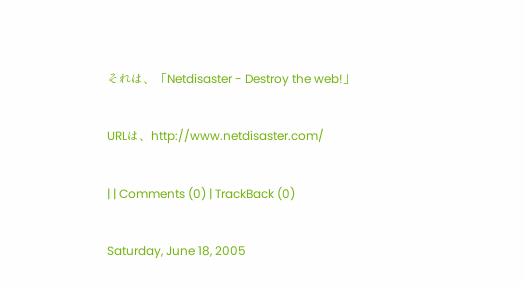それは、「Netdisaster - Destroy the web!」

URLは、http://www.netdisaster.com/

| | Comments (0) | TrackBack (0)

Saturday, June 18, 2005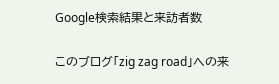Google検索結果と来訪者数

このブログ「zig zag road」への来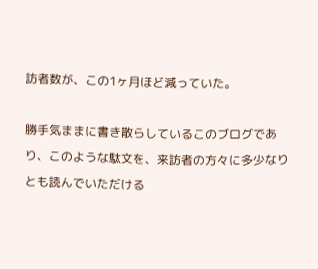訪者数が、この1ヶ月ほど減っていた。

勝手気ままに書き散らしているこのブログであり、このような駄文を、来訪者の方々に多少なりとも読んでいただける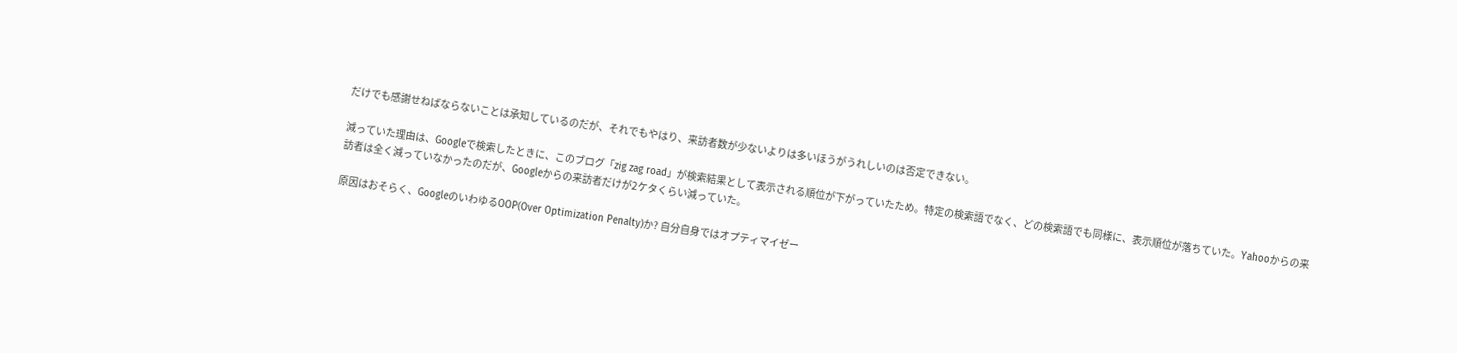だけでも感謝せねばならないことは承知しているのだが、それでもやはり、来訪者数が少ないよりは多いほうがうれしいのは否定できない。

減っていた理由は、Googleで検索したときに、このブログ「zig zag road」が検索結果として表示される順位が下がっていたため。特定の検索語でなく、どの検索語でも同様に、表示順位が落ちていた。Yahooからの来訪者は全く減っていなかったのだが、Googleからの来訪者だけが2ケタくらい減っていた。

原因はおそらく、GoogleのいわゆるOOP(Over Optimization Penalty)か? 自分自身ではオプティマイゼー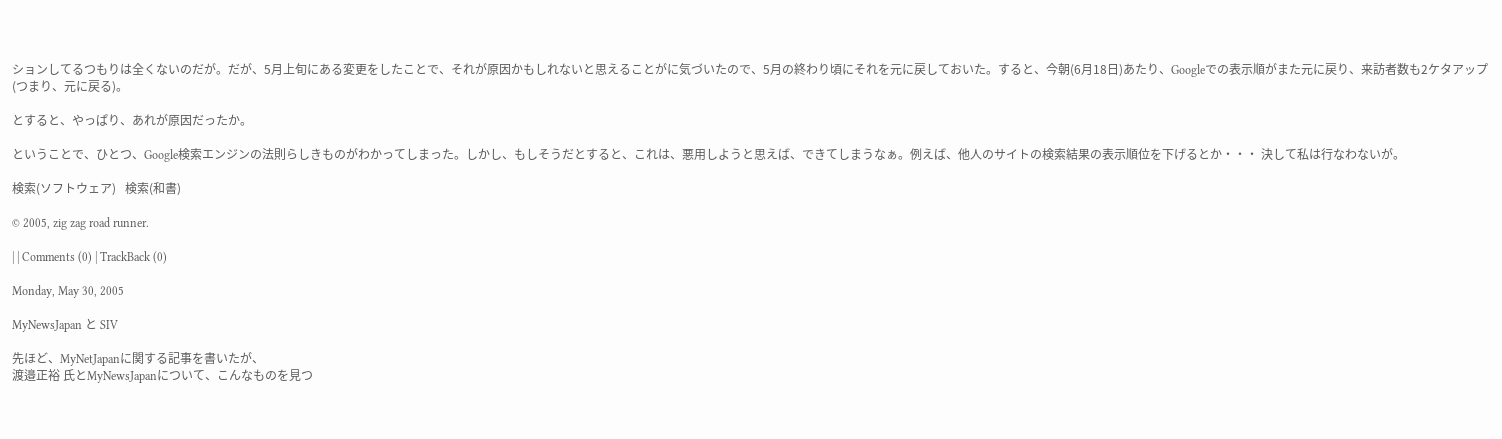ションしてるつもりは全くないのだが。だが、5月上旬にある変更をしたことで、それが原因かもしれないと思えることがに気づいたので、5月の終わり頃にそれを元に戻しておいた。すると、今朝(6月18日)あたり、Googleでの表示順がまた元に戻り、来訪者数も2ケタアップ(つまり、元に戻る)。

とすると、やっぱり、あれが原因だったか。

ということで、ひとつ、Google検索エンジンの法則らしきものがわかってしまった。しかし、もしそうだとすると、これは、悪用しようと思えば、できてしまうなぁ。例えば、他人のサイトの検索結果の表示順位を下げるとか・・・ 決して私は行なわないが。

検索(ソフトウェア)   検索(和書)

© 2005, zig zag road runner.

| | Comments (0) | TrackBack (0)

Monday, May 30, 2005

MyNewsJapan と SIV

先ほど、MyNetJapanに関する記事を書いたが、
渡邉正裕 氏とMyNewsJapanについて、こんなものを見つ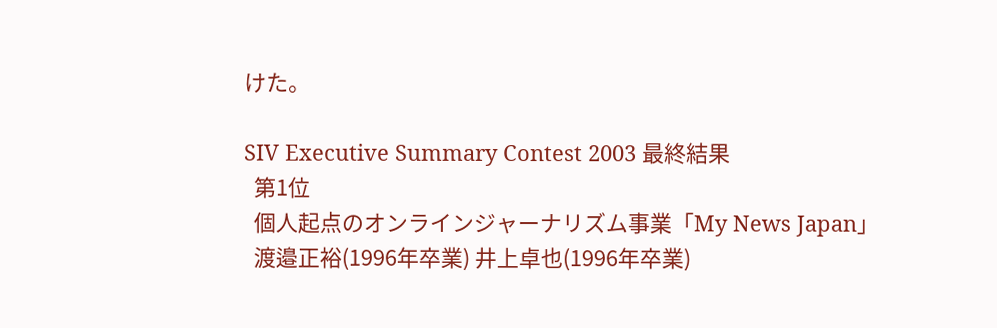けた。

SIV Executive Summary Contest 2003 最終結果
  第1位
  個人起点のオンラインジャーナリズム事業「My News Japan」
  渡邉正裕(1996年卒業) 井上卓也(1996年卒業)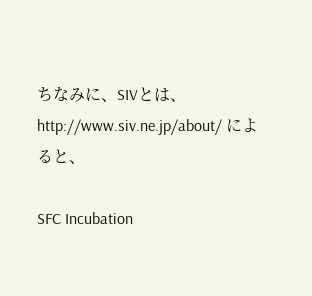ちなみに、SIVとは、http://www.siv.ne.jp/about/ によると、

SFC Incubation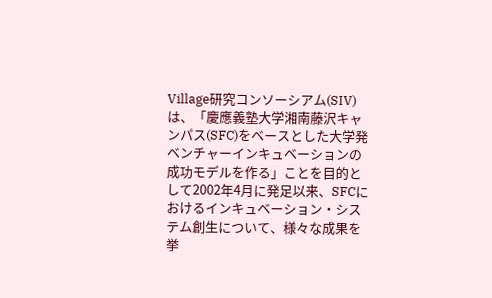Village研究コンソーシアム(SIV)は、「慶應義塾大学湘南藤沢キャンパス(SFC)をベースとした大学発ベンチャーインキュベーションの成功モデルを作る」ことを目的として2002年4月に発足以来、SFCにおけるインキュベーション・システム創生について、様々な成果を挙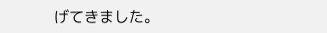げてきました。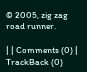© 2005, zig zag road runner.

| | Comments (0) | TrackBack (0)